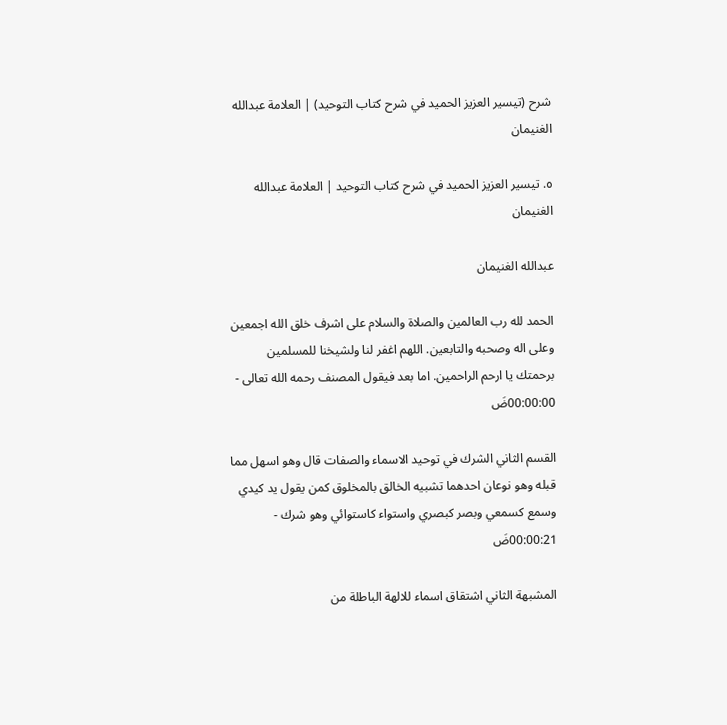شرح (تيسير العزيز الحميد في شرح كتاب التوحيد) | العلامة عبدالله الغنيمان

٥. تيسير العزيز الحميد في شرح كتاب التوحيد | العلامة عبدالله الغنيمان

عبدالله الغنيمان

الحمد لله رب العالمين والصلاة والسلام على اشرف خلق الله اجمعين وعلى اله وصحبه والتابعين. اللهم اغفر لنا ولشيخنا للمسلمين برحمتك يا ارحم الراحمين. اما بعد فيقول المصنف رحمه الله تعالى - 00:00:00ضَ

القسم الثاني الشرك في توحيد الاسماء والصفات قال وهو اسهل مما قبله وهو نوعان احدهما تشبيه الخالق بالمخلوق كمن يقول يد كيدي وسمع كسمعي وبصر كبصري واستواء كاستوائي وهو شرك - 00:00:21ضَ

المشبهة الثاني اشتقاق اسماء للالهة الباطلة من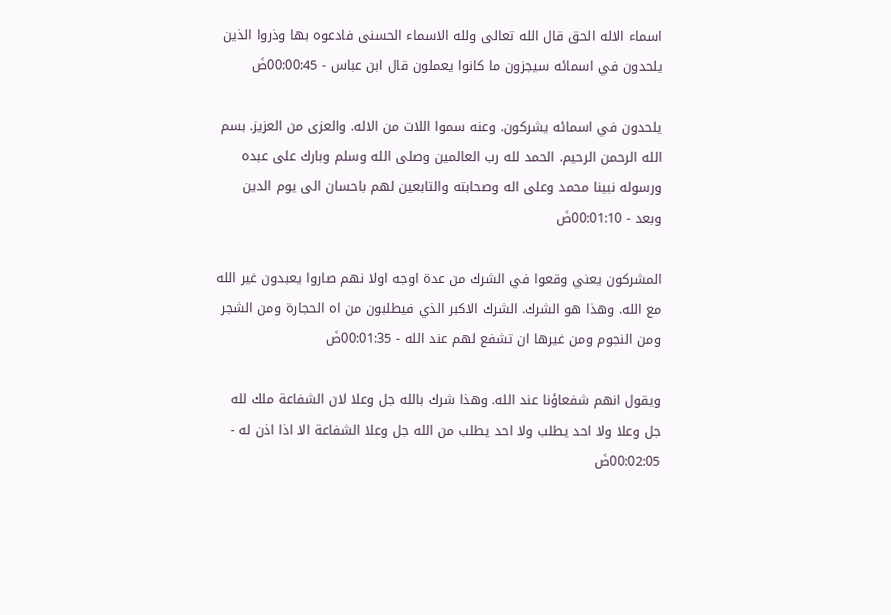اسماء الاله الحق قال الله تعالى ولله الاسماء الحسنى فادعوه بها وذروا الذين يلحدون في اسمائه سيجزون ما كانوا يعملون قال ابن عباس - 00:00:45ضَ

يلحدون في اسمائه يشركون. وعنه سموا اللات من الاله. والعزى من العزيز. بسم الله الرحمن الرحيم. الحمد لله رب العالمين وصلى الله وسلم وبارك على عبده ورسوله نبينا محمد وعلى اله وصحابته والتابعين لهم باحسان الى يوم الدين وبعد - 00:01:10ضَ

المشركون يعني وقعوا في الشرك من عدة اوجه اولا نهم صاروا يعبدون غير الله مع الله. وهذا هو الشرك. الشرك الاكبر الذي فيطلبون من اه الحجارة ومن الشجر ومن النجوم ومن غيرها ان تشفع لهم عند الله - 00:01:35ضَ

ويقول انهم شفعاؤنا عند الله. وهذا شرك بالله جل وعلا لان الشفاعة ملك لله جل وعلا ولا احد يطلب ولا احد يطلب من الله جل وعلا الشفاعة الا اذا اذن له - 00:02:05ضَ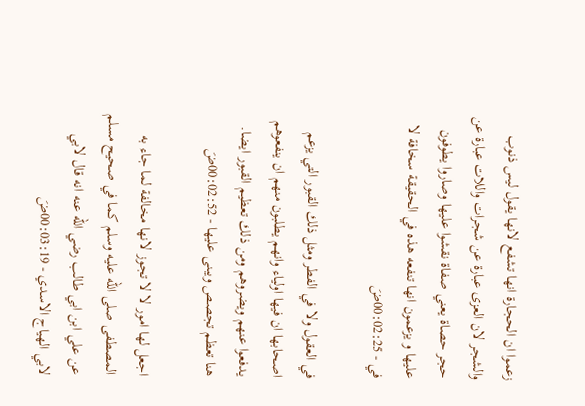زعموا ان الحجارة انها تشفع لانها يقول ليس ذنوب والشجر لان العزى عبارة عن شجرات واللات عبارة عن حجر حصاة يعني صفاة نقشوا عليها وصاروا يطوفون عليها و يزعمون انها تنفعه هذه في الحقيقة سخافة لا في - 00:02:25ضَ

في العقول ولا في الفطر ومثل ذلك القبور التي يزعم اصحابها ان فيها اولياء وانهم يطلبون منهم ان ينفعوهم يدفعوا عنهم ويضروهم ومن ذلك تعظيم القبور ايضا. هنا تعظم تجصص ويبنى عليها - 00:02:52ضَ

اجعل لها امور لا لا تجوز لانها مخالفة لما جاء به المصطفى صلى الله عليه وسلم كما في صحيح مسلم عن علي ابن ابي طالب رضي الله عنه انه قال لابي لابي الهياج الاسدي - 00:03:19ضَ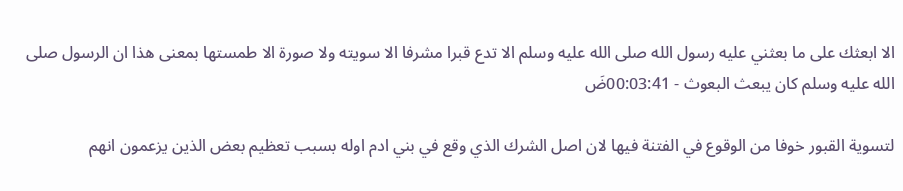الا ابعثك على ما بعثني عليه رسول الله صلى الله عليه وسلم الا تدع قبرا مشرفا الا سويته ولا صورة الا طمستها بمعنى هذا ان الرسول صلى الله عليه وسلم كان يبعث البعوث - 00:03:41ضَ

لتسوية القبور خوفا من الوقوع في الفتنة فيها لان اصل الشرك الذي وقع في بني ادم اوله بسبب تعظيم بعض الذين يزعمون انهم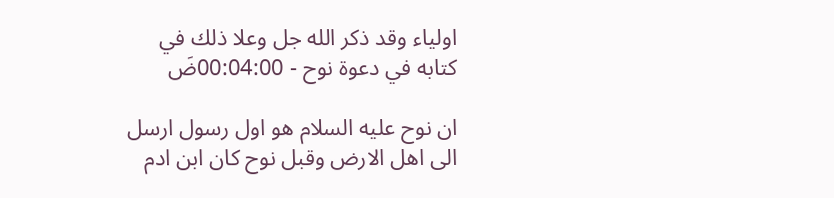اولياء وقد ذكر الله جل وعلا ذلك في كتابه في دعوة نوح - 00:04:00ضَ

ان نوح عليه السلام هو اول رسول ارسل الى اهل الارض وقبل نوح كان ابن ادم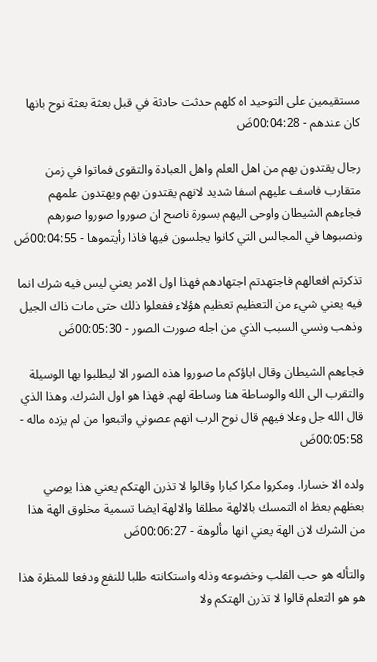مستقيمين على التوحيد اه كلهم حدثت حادثة في قبل بعثة بعثة نوح بانها كان عندهم - 00:04:28ضَ

رجال يقتدون بهم من اهل العلم واهل العبادة والتقوى فماتوا في زمن متقارب فاسف عليهم اسفا شديد لانهم يقتدون بهم ويهتدون علمهم فجاءهم الشيطان واوحى اليهم بسورة ناصح ان صوروا صوروا صورهم ونصبوها في المجالس التي كانوا يجلسون فيها فاذا رأيتموها - 00:04:55ضَ

تذكرتم افعالهم فاجتهدتم اجتهادهم فهذا اول الامر يعني ليس فيه شرك انما فيه يعني شيء من التعظيم تعظيم هؤلاء ففعلوا ذلك حتى مات ذاك الجيل وذهب ونسي السبب الذي من اجله صورت الصور - 00:05:30ضَ

فجاءهم الشيطان وقال اباؤكم ما صوروا هذه الصور الا ليطلبوا بها الوسيلة والتقرب الى الله والوساطة هنا وساطة لهم. فهذا هو اول الشرك. وهذا الذي قال الله جل وعلا فيهم قال نوح الرب انهم عصوني واتبعوا من لم يزده ماله - 00:05:58ضَ

ولده الا خسارا. ومكروا مكرا كبارا وقالوا لا تذرن الهتكم يعني هذا يوصي بعظهم بعظ اه التمسك بالالهة مطلقا والالهة ايضا تسمية مخلوق الهة هذا من الشرك لان الهة يعني انها مألوهة - 00:06:27ضَ

والتأله هو حب القلب وخضوعه وذله واستكانته طلبا للنفع ودفعا للمظرة هذا هو هو التعلم قالوا لا تذرن الهتكم ولا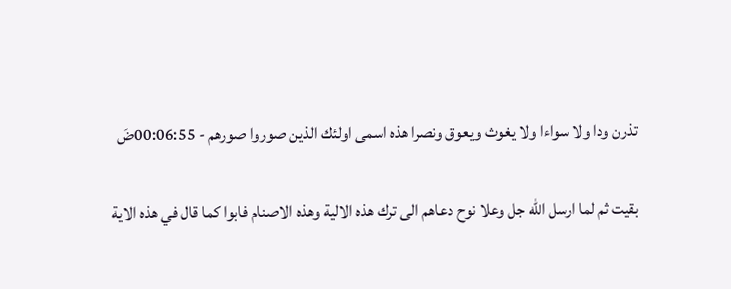تذرن ودا ولا سواءا ولا يغوث ويعوق ونصرا هذه اسمى اولئك الذين صوروا صورهم - 00:06:55ضَ

بقيت ثم لما ارسل الله جل وعلا نوح دعاهم الى ترك هذه الالية وهذه الاصنام فابوا كما قال في هذه الاية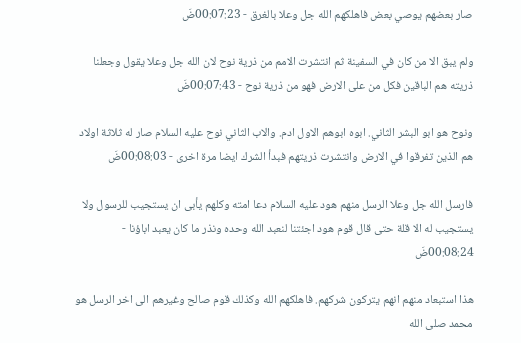صار بعضهم يوصي بعض فاهلكهم الله جل وعلا بالغرق - 00:07:23ضَ

ولم يبق الا من كان في السفينة ثم انتشرت الامم من ذرية نوح لان الله جل وعلا يقول وجعلنا ذريته هم الباقين فكل من على الارض فهو من ذرية نوح - 00:07:43ضَ

ونوح هو ابو البشر الثاني. ابوه ابوهم الاول ادم. والاب الثاني نوح عليه السلام صار له ثلاثة اولاد هم الذين تفرقوا في الارض وانتشرت ذريتهم فبدأ الشرك ايضا مرة اخرى - 00:08:03ضَ

فارسل الله جل وعلا الرسل منهم هود عليه السلام دعا امته وكلهم يأبى ان يستجيب للرسول ولا يستجيب له الا قلة حتى قال قوم هود اجئتنا لنعبد الله وحده ونذر ما كان يعبد اباؤنا - 00:08:24ضَ

هذا استبعاد منهم انهم يتركون شركهم. فاهلكهم الله وكذلك قوم صالح وغيرهم الى اخر الرسل هو محمد صلى الله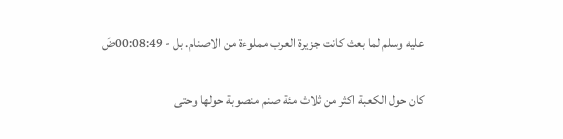عليه وسلم لما بعث كانت جزيرة العرب مملوءة من الاصنام. بل - 00:08:49ضَ

كان حول الكعبة اكثر من ثلاث مئة صنم منصوبة حولها وحتى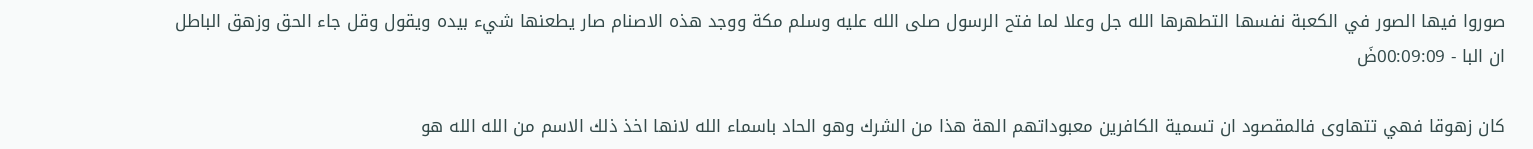صوروا فيها الصور في الكعبة نفسها التطهرها الله جل وعلا لما فتح الرسول صلى الله عليه وسلم مكة ووجد هذه الاصنام صار يطعنها شيء بيده ويقول وقل جاء الحق وزهق الباطل ان البا - 00:09:09ضَ

كان زهوقا فهي تتهاوى فالمقصود ان تسمية الكافرين معبوداتهم الهة هذا من الشرك وهو الحاد باسماء الله لانها اخذ ذلك الاسم من الله الله هو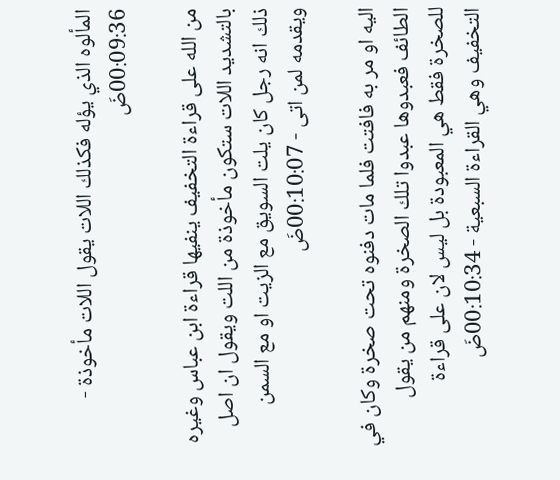المألوه الذي يؤله فكذلك اللات يقول اللات مأخوذة - 00:09:36ضَ

من الله على قراءة التخفيف ينفيها قراءة ابن عباس وغيره بالتشديد اللات ستكون مأخوذة من اللت ويقول ان اصل ذلك انه رجل كان يلت السويق مع الزيت او مع السمن ويقدمه لمن اتى - 00:10:07ضَ

اليه او مر به فافتت فلما مات دفنوه تحت صخرة وكان في الطائف فعبدوها عبدوا تلك الصخرة ومنهم من يقول للصخرة فقط هي المعبودة بل ليس لان على قراءة التخفيف وهي القراءة السبعية - 00:10:34ضَ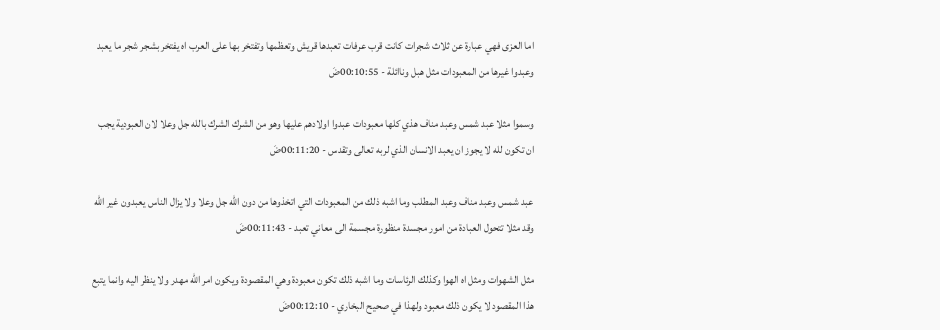اما العزى فهي عبارة عن ثلاث شجرات كانت قرب عرفات تعبدها قريش وتعظمها وتفتخر بها على العرب اه يفتخر بشجر شجر ما يعبد وعبدوا غيرها من المعبودات مثل هبل وناائلة - 00:10:55ضَ

وسموا مثلا عبد شمس وعبد مناف هذي كلها معبودات عبدوا اولادهم عليها وهو من الشرك الشرك بالله جل وعلا لان العبودية يجب ان تكون لله لا يجوز ان يعبد الانسان الذي لربه تعالى وتقدس - 00:11:20ضَ

عبد شمس وعبد مناف وعبد المطلب وما اشبه ذلك من المعبودات التي اتخذوها من دون الله جل وعلا ولا يزال الناس يعبدون غير الله وقد مثلا تتحول العبادة من امور مجسدة منظورة مجسمة الى معاني تعبد - 00:11:43ضَ

مثل الشهوات ومثل اه الهوا وكذلك الرئاسات وما اشبه ذلك تكون معبودة وهي المقصودة ويكون امر الله مهدر ولا ينظر اليه وانما يتبع هذا المقصود لا يكون ذلك معبود ولهذا في صحيح البخاري - 00:12:10ضَ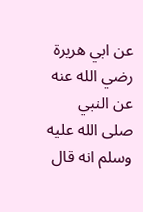عن ابي هريرة رضي الله عنه عن النبي صلى الله عليه وسلم انه قال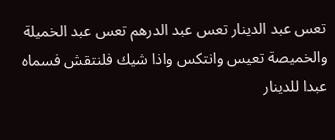تعس عبد الدينار تعس عبد الدرهم تعس عبد الخميلة والخميصة تعيس وانتكس واذا شيك فلنتقش فسماه عبدا للدينار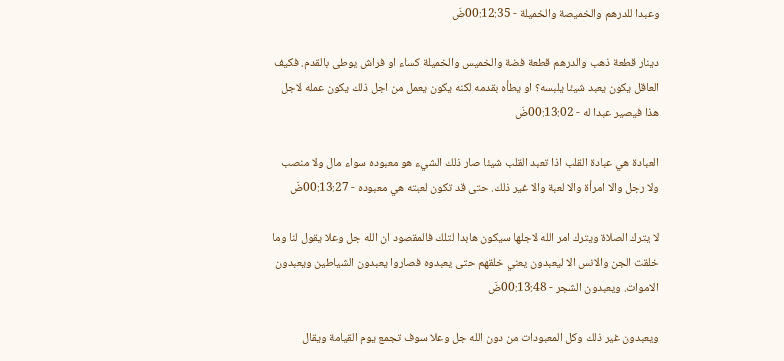وعبدا للدرهم والخميصة والخميلة - 00:12:35ضَ

دينار قطعة ذهب والدرهم قطعة فضة والخميس والخميلة كساء او فراش يوطى بالقدم. فكيف العاقل يكون يعبد شيئا يلبسه؟ او يطأه بقدمه لكنه يكون يعمل من اجل ذلك يكون عمله لاجل هذا فيصير عبدا له - 00:13:02ضَ

العبادة هي عبادة القلب اذا تعبد القلب شيئا صار ذلك الشيء هو معبوده سواء مال ولا منصب ولا رجل والا امرأة والا لعبة والا غير ذلك. حتى قد تكون لعبته هي معبوده - 00:13:27ضَ

لا يترك الصلاة ويترك امر الله لاجلها سيكون هابدا لتلك فالمقصود ان الله جل وعلا يقول لنا وما خلقت الجن والانس الا ليعبدون يعني خلقهم حتى يعبدوه فصاروا يعبدون الشياطين ويعبدون الاموات. ويعبدون الشجر - 00:13:48ضَ

ويعبدون غير ذلك وكل المعبودات من دون الله جل وعلا سوف تجمع يوم القيامة ويقال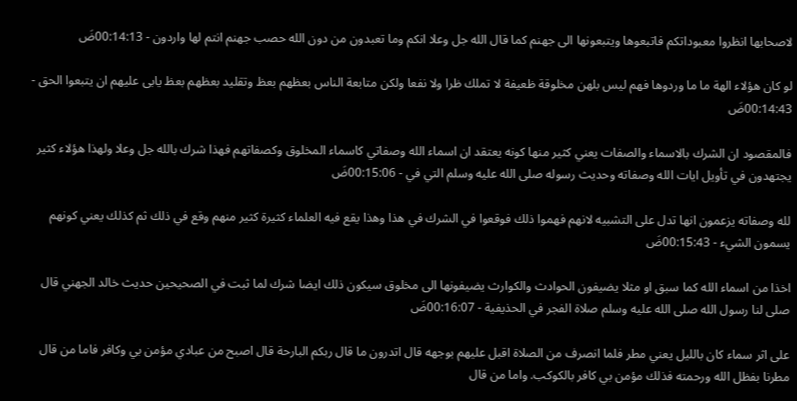لاصحابها انظروا معبوداتكم فاتبعوها ويتبعونها الى جهنم كما قال الله جل وعلا انكم وما تعبدون من دون الله حصب جهنم انتم لها واردون - 00:14:13ضَ

لو كان هؤلاء الهة ما ما وردوها فهم ليس بلهن مخلوقة ظعيفة لا تملك ظرا ولا نفعا ولكن متابعة الناس بعظهم بعظ وتقليد بعظهم بعظ يابى عليهم ان يتبعوا الحق - 00:14:43ضَ

فالمقصود ان الشرك بالاسماء والصفات يعني كثير منها كونه يعتقد ان اسماء الله وصفاتي كاسماء المخلوق وكصفاتهم فهذا شرك بالله جل وعلا ولهذا هؤلاء كثير يجتهدون في تأويل ايات الله وصفاته وحديث رسوله صلى الله عليه وسلم التي في - 00:15:06ضَ

لله وصفاته يزعمون انها تدل على التشبيه لانهم فهموا ذلك فوقعوا في الشرك في هذا وهذا يقع فيه العلماء كثيرة كثير منهم وقع في ذلك ثم كذلك يعني كونهم يسمون الشيء - 00:15:43ضَ

اخذا من اسماء الله كما سبق او مثلا يضيفون الحوادث والكوارث يضيفونها الى مخلوق سيكون ذلك ايضا شرك لما ثبت في الصحيحين حديث خالد الجهني قال صلى لنا رسول الله صلى الله عليه وسلم صلاة الفجر في الحذيفية - 00:16:07ضَ

على اثر سماء كان بالليل يعني مطر فلما انصرف من الصلاة اقبل عليهم بوجهه قال اتدرون ما قال ربكم البارحة قال اصبح من عبادي مؤمن بي وكافر فاما من قال مطرنا بفظل الله ورحمته فذلك مؤمن بي كافر بالكوكب. واما من قال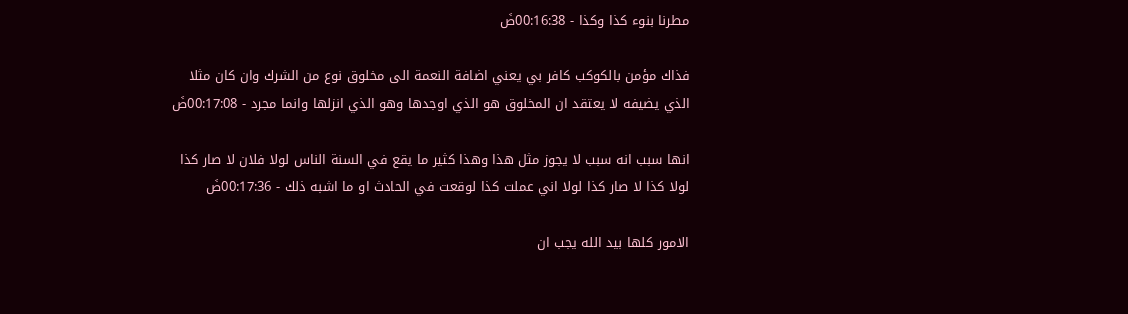مطرنا بنوء كذا وكذا - 00:16:38ضَ

فذاك مؤمن بالكوكب كافر بي يعني اضافة النعمة الى مخلوق نوع من الشرك وان كان مثلا الذي يضيفه لا يعتقد ان المخلوق هو الذي اوجدها وهو الذي انزلها وانما مجرد - 00:17:08ضَ

انها سبب انه سبب لا يجوز مثل هذا وهذا كثير ما يقع في السنة الناس لولا فلان لا صار كذا لولا كذا لا صار كذا لولا اني عملت كذا لوقعت في الحادث او ما اشبه ذلك - 00:17:36ضَ

الامور كلها بيد الله يجب ان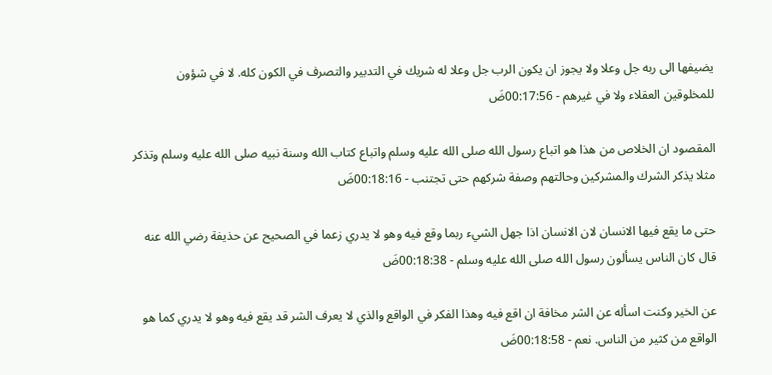يضيفها الى ربه جل وعلا ولا يجوز ان يكون الرب جل وعلا له شريك في التدبير والتصرف في الكون كله. لا في شؤون للمخلوقين العقلاء ولا في غيرهم - 00:17:56ضَ

المقصود ان الخلاص من هذا هو اتباع رسول الله صلى الله عليه وسلم واتباع كتاب الله وسنة نبيه صلى الله عليه وسلم وتذكر مثلا يذكر الشرك والمشركين وحالتهم وصفة شركهم حتى تجتنب - 00:18:16ضَ

حتى ما يقع فيها الانسان لان الانسان اذا جهل الشيء ربما وقع فيه وهو لا يدري زعما في الصحيح عن حذيفة رضي الله عنه قال كان الناس يسألون رسول الله صلى الله عليه وسلم - 00:18:38ضَ

عن الخير وكنت اسأله عن الشر مخافة ان اقع فيه وهذا الفكر في الواقع والذي لا يعرف الشر قد يقع فيه وهو لا يدري كما هو الواقع من كثير من الناس. نعم - 00:18:58ضَ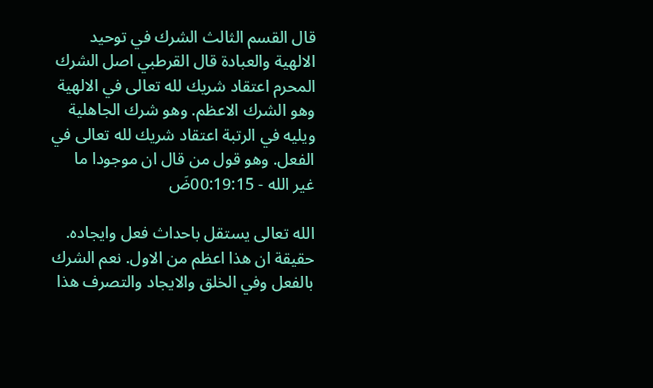قال القسم الثالث الشرك في توحيد الالهية والعبادة قال القرطبي اصل الشرك المحرم اعتقاد شريك لله تعالى في الالهية وهو الشرك الاعظم. وهو شرك الجاهلية ويليه في الرتبة اعتقاد شريك لله تعالى في الفعل. وهو قول من قال ان موجودا ما غير الله - 00:19:15ضَ

الله تعالى يستقل باحداث فعل وايجاده. حقيقة ان هذا اعظم من الاول. نعم الشرك بالفعل وفي الخلق والايجاد والتصرف هذا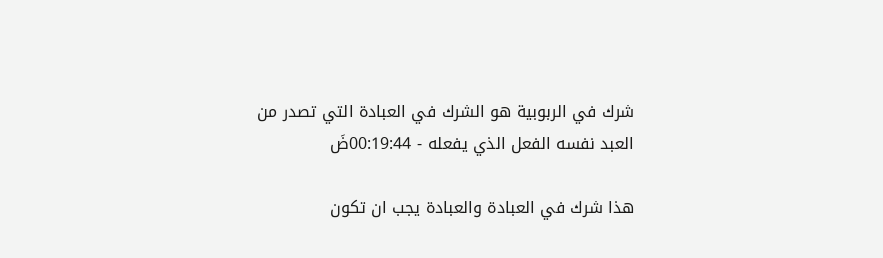شرك في الربوبية هو الشرك في العبادة التي تصدر من العبد نفسه الفعل الذي يفعله - 00:19:44ضَ

هذا شرك في العبادة والعبادة يجب ان تكون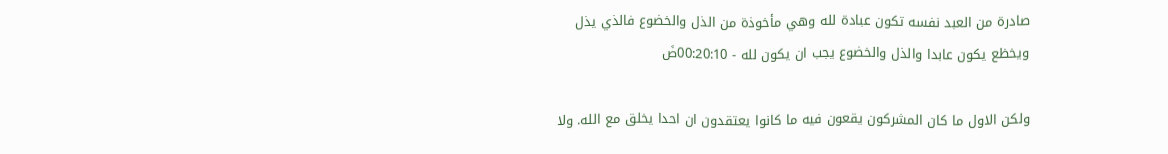صادرة من العبد نفسه تكون عبادة لله وهي مأخوذة من الذل والخضوع فالذي يذل ويخظع يكون عابدا والذل والخضوع يجب ان يكون لله - 00:20:10ضَ

ولكن الاول ما كان المشركون يقعون فيه ما كانوا يعتقدون ان احدا يخلق مع الله. ولا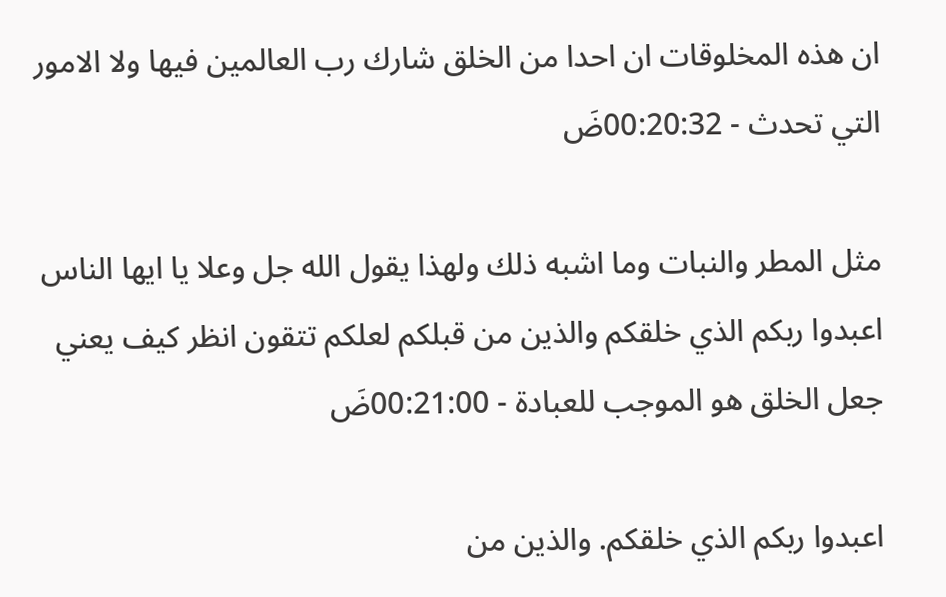ان هذه المخلوقات ان احدا من الخلق شارك رب العالمين فيها ولا الامور التي تحدث - 00:20:32ضَ

مثل المطر والنبات وما اشبه ذلك ولهذا يقول الله جل وعلا يا ايها الناس اعبدوا ربكم الذي خلقكم والذين من قبلكم لعلكم تتقون انظر كيف يعني جعل الخلق هو الموجب للعبادة - 00:21:00ضَ

اعبدوا ربكم الذي خلقكم. والذين من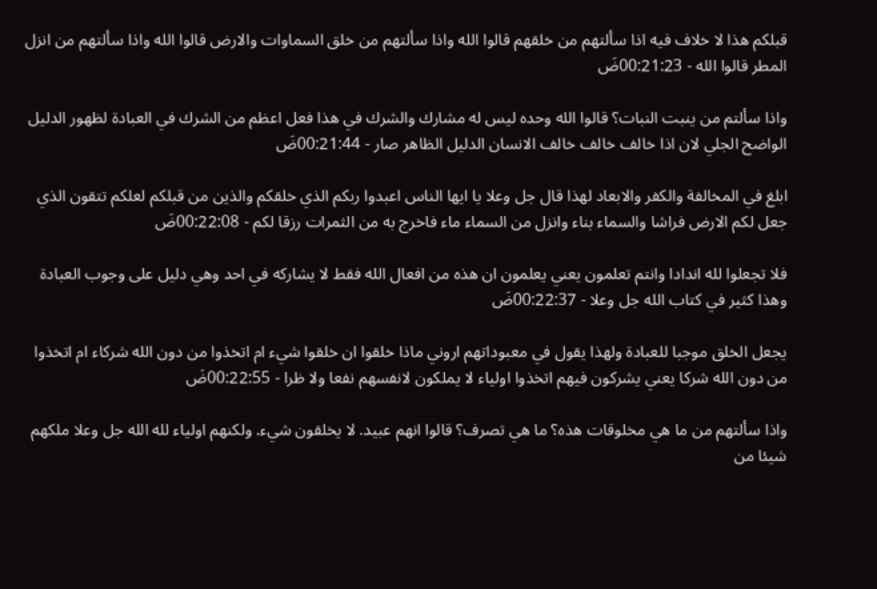قبلكم هذا لا خلاف فيه اذا سألتهم من خلقهم قالوا الله واذا سألتهم من خلق السماوات والارض قالوا الله واذا سألتهم من انزل المطر قالوا الله - 00:21:23ضَ

واذا سألتم من ينبت النبات؟ قالوا الله وحده ليس له مشارك والشرك في هذا فعل اعظم من الشرك في العبادة لظهور الدليل الواضح الجلي لان اذا خالف خالف خالف الانسان الدليل الظاهر صار - 00:21:44ضَ

ابلغ في المخالفة والكفر والابعاد لهذا قال جل وعلا يا ايها الناس اعبدوا ربكم الذي خلقكم والذين من قبلكم لعلكم تتقون الذي جعل لكم الارض فراشا والسماء بناء وانزل من السماء ماء فاخرج به من الثمرات رزقا لكم - 00:22:08ضَ

فلا تجعلوا لله اندادا وانتم تعلمون يعني يعلمون ان هذه من افعال الله فقط لا يشاركه في احد وهي دليل على وجوب العبادة وهذا كثير في كتاب الله جل وعلا - 00:22:37ضَ

يجعل الخلق موجبا للعبادة ولهذا يقول في معبوداتهم اروني ماذا خلقوا ان خلقوا شيء ام اتخذوا من دون الله شركاء ام اتخذوا من دون الله شركا يعني يشركون فيهم اتخذوا اولياء لا يملكون لانفسهم نفعا ولا ظرا - 00:22:55ضَ

واذا سألتهم من ما هي مخلوقات هذه؟ ما هي تصرف؟ قالوا انهم عبيد. لا يخلقون شيء. ولكنهم اولياء لله الله جل وعلا ملكهم شيئا من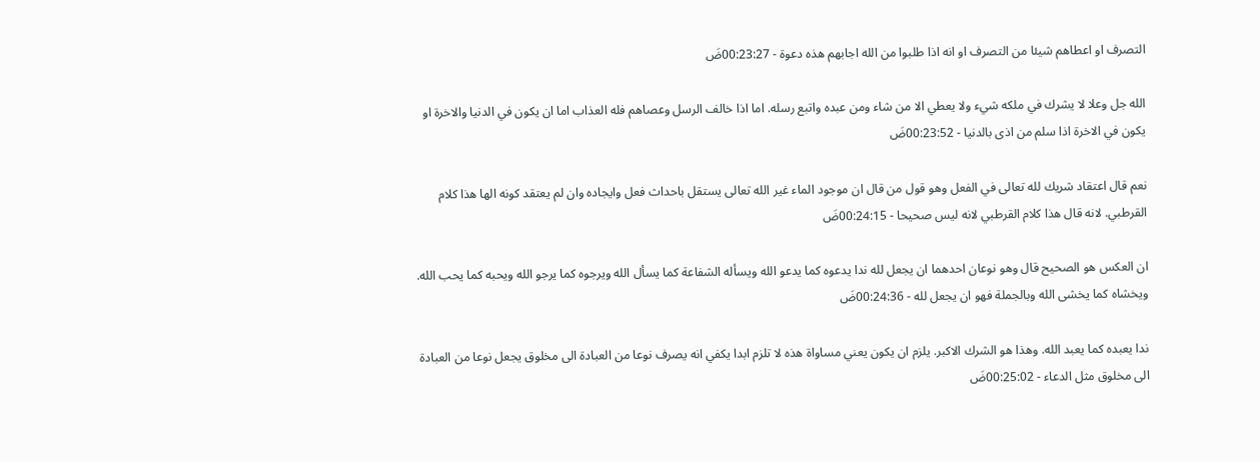التصرف او اعطاهم شيئا من التصرف او انه اذا طلبوا من الله اجابهم هذه دعوة - 00:23:27ضَ

الله جل وعلا لا يشرك في ملكه شيء ولا يعطي الا من شاء ومن عبده واتبع رسله. اما اذا خالف الرسل وعصاهم فله العذاب اما ان يكون في الدنيا والاخرة او يكون في الاخرة اذا سلم من اذى بالدنيا - 00:23:52ضَ

نعم قال اعتقاد شريك لله تعالى في الفعل وهو قول من قال ان موجود الماء غير الله تعالى يستقل باحداث فعل وايجاده وان لم يعتقد كونه الها هذا كلام القرطبي. لانه قال هذا كلام القرطبي لانه ليس صحيحا - 00:24:15ضَ

ان العكس هو الصحيح قال وهو نوعان احدهما ان يجعل لله ندا يدعوه كما يدعو الله ويسأله الشفاعة كما يسأل الله ويرجوه كما يرجو الله ويحبه كما يحب الله. ويخشاه كما يخشى الله وبالجملة فهو ان يجعل لله - 00:24:36ضَ

ندا يعبده كما يعبد الله. وهذا هو الشرك الاكبر. يلزم ان يكون يعني مساواة هذه لا تلزم ابدا يكفي انه يصرف نوعا من العبادة الى مخلوق يجعل نوعا من العبادة الى مخلوق مثل الدعاء - 00:25:02ضَ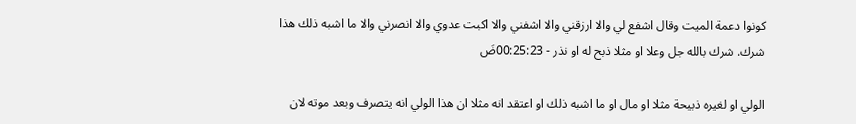كونوا دعمة الميت وقال اشفع لي والا ارزقني والا اشفني والا اكبت عدوي والا انصرني والا ما اشبه ذلك هذا شرك. شرك بالله جل وعلا او مثلا ذبح له او نذر - 00:25:23ضَ

الولي او لغيره ذبيحة مثلا او مال او ما اشبه ذلك او اعتقد انه مثلا ان هذا الولي انه يتصرف وبعد موته لان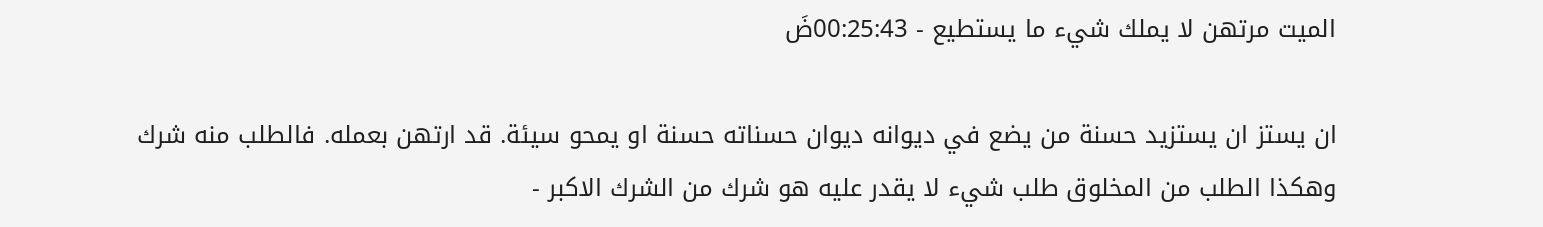الميت مرتهن لا يملك شيء ما يستطيع - 00:25:43ضَ

ان يستز ان يستزيد حسنة من يضع في ديوانه ديوان حسناته حسنة او يمحو سيئة. قد ارتهن بعمله. فالطلب منه شرك وهكذا الطلب من المخلوق طلب شيء لا يقدر عليه هو شرك من الشرك الاكبر -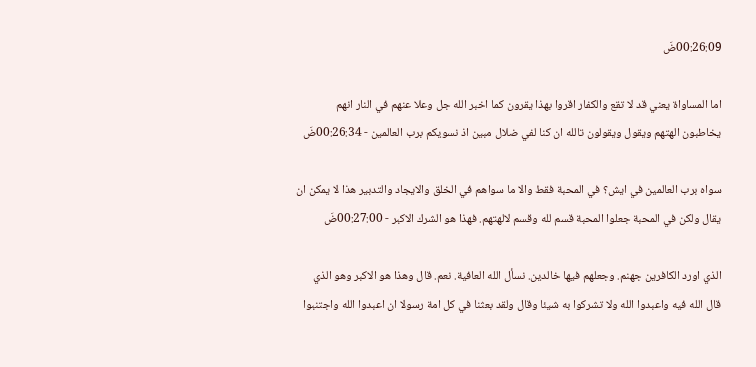00:26:09ضَ

اما المساواة يعني قد لا تقع والكفار اقروا بهذا يقرون كما اخبر الله جل وعلا عنهم في النار انهم يخاطبون الهتهم ويقول ويقولون تالله ان كنا لفي ضلال مبين اذ نسويكم برب العالمين - 00:26:34ضَ

سواه برب العالمين في ايش؟ في المحبة فقط والا ما سواهم في الخلق والايجاد والتدبير هذا لا يمكن ان يقال ولكن في المحبة جعلوا المحبة قسم لله وقسم لالهتهم. فهذا هو الشرك الاكبر - 00:27:00ضَ

الذي اورد الكافرين جهنم. وجعلهم فيها خالدين. نسأل الله العافية. نعم. قال وهذا هو الاكبر وهو الذي قال الله فيه واعبدوا الله ولا تشركوا به شيئا وقال ولقد بعثنا في كل امة رسولا ان اعبدوا الله واجتنبوا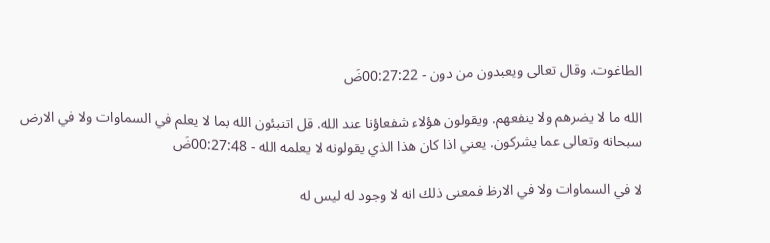الطاغوت. وقال تعالى ويعبدون من دون - 00:27:22ضَ

الله ما لا يضرهم ولا ينفعهم. ويقولون هؤلاء شفعاؤنا عند الله. قل اتنبئون الله بما لا يعلم في السماوات ولا في الارض سبحانه وتعالى عما يشركون. يعني اذا كان هذا الذي يقولونه لا يعلمه الله - 00:27:48ضَ

لا في السماوات ولا في الارظ فمعنى ذلك انه لا وجود له ليس له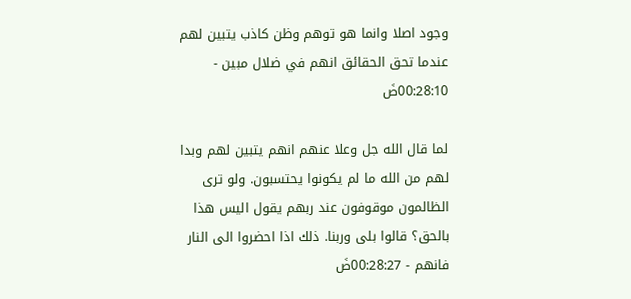وجود اصلا وانما هو توهم وظن كاذب يتبين لهم عندما تحق الحقائق انهم في ضلال مبين - 00:28:10ضَ

لما قال الله جل وعلا عنهم انهم يتبين لهم وبدا لهم من الله ما لم يكونوا يحتسبون. ولو ترى الظالمون موقوفون عند ربهم يقول اليس هذا بالحق؟ قالوا بلى وربنا. ذلك اذا احضروا الى النار فانهم - 00:28:27ضَ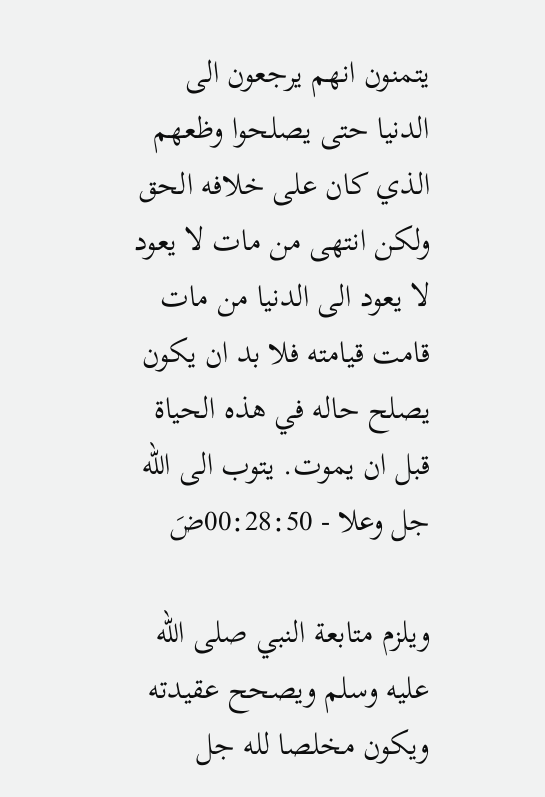يتمنون انهم يرجعون الى الدنيا حتى يصلحوا وظعهم الذي كان على خلافه الحق ولكن انتهى من مات لا يعود لا يعود الى الدنيا من مات قامت قيامته فلا بد ان يكون يصلح حاله في هذه الحياة قبل ان يموت. يتوب الى الله جل وعلا - 00:28:50ضَ

ويلزم متابعة النبي صلى الله عليه وسلم ويصحح عقيدته ويكون مخلصا لله جل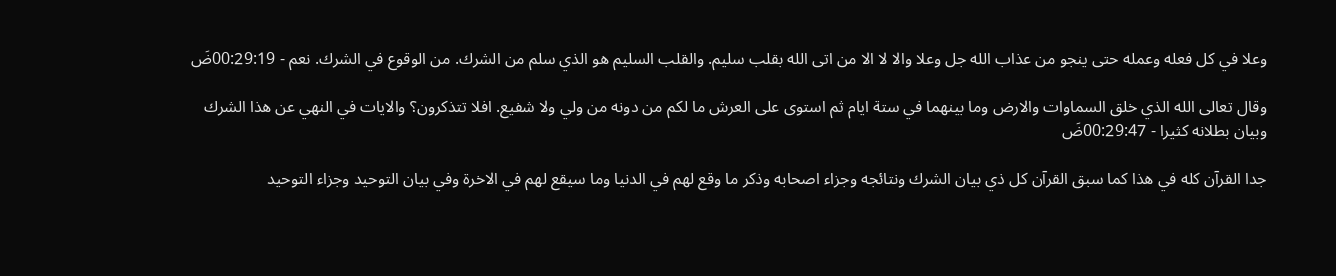وعلا في كل فعله وعمله حتى ينجو من عذاب الله جل وعلا والا لا الا من اتى الله بقلب سليم. والقلب السليم هو الذي سلم من الشرك. من الوقوع في الشرك. نعم - 00:29:19ضَ

وقال تعالى الله الذي خلق السماوات والارض وما بينهما في ستة ايام ثم استوى على العرش ما لكم من دونه من ولي ولا شفيع. افلا تتذكرون؟ والايات في النهي عن هذا الشرك وبيان بطلانه كثيرا - 00:29:47ضَ

جدا القرآن كله في هذا كما سبق القرآن كل ذي بيان الشرك ونتائجه وجزاء اصحابه وذكر ما وقع لهم في الدنيا وما سيقع لهم في الاخرة وفي بيان التوحيد وجزاء التوحيد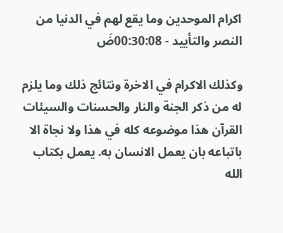اكرام الموحدين وما يقع لهم في الدنيا من النصر والتأييد - 00:30:08ضَ

وكذلك الاكرام في الاخرة ونتائج ذلك وما يلزم له من ذكر الجنة والنار والحسنات والسيئات القرآن هذا موضوعه كله في هذا ولا نجاة الا باتباعه بان يعمل الانسان به. يعمل بكتاب الله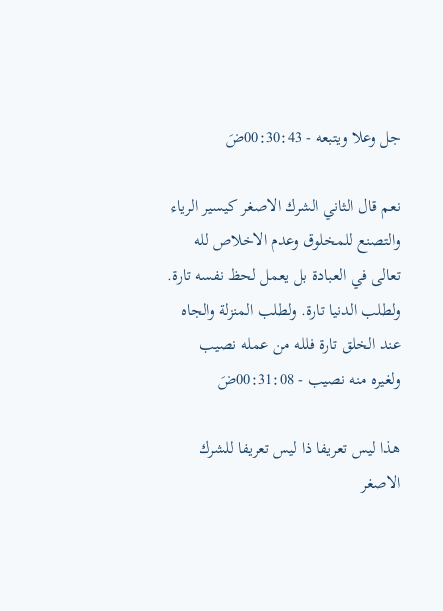جل وعلا ويتبعه - 00:30:43ضَ

نعم قال الثاني الشرك الاصغر كيسير الرياء والتصنع للمخلوق وعدم الاخلاص لله تعالى في العبادة بل يعمل لحظ نفسه تارة. ولطلب الدنيا تارة. ولطلب المنزلة والجاه عند الخلق تارة فلله من عمله نصيب ولغيره منه نصيب - 00:31:08ضَ

هذا ليس تعريفا ذا ليس تعريفا للشرك الاصغر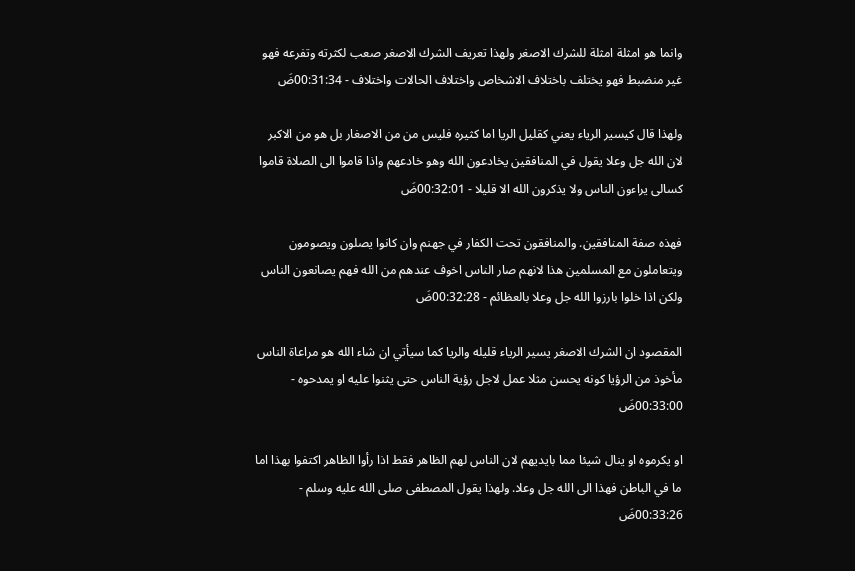وانما هو امثلة امثلة للشرك الاصغر ولهذا تعريف الشرك الاصغر صعب لكثرته وتفرعه فهو غير منضبط فهو يختلف باختلاف الاشخاص واختلاف الحالات واختلاف - 00:31:34ضَ

ولهذا قال كيسير الرياء يعني كقليل الريا اما كثيره فليس من من الاصغار بل هو من الاكبر لان الله جل وعلا يقول في المنافقين يخادعون الله وهو خادعهم واذا قاموا الى الصلاة قاموا كسالى يراءون الناس ولا يذكرون الله الا قليلا - 00:32:01ضَ

فهذه صفة المنافقين. والمنافقون تحت الكفار في جهنم وان كانوا يصلون ويصومون ويتعاملون مع المسلمين هذا لانهم صار الناس اخوف عندهم من الله فهم يصانعون الناس ولكن اذا خلوا بارزوا الله جل وعلا بالعظائم - 00:32:28ضَ

المقصود ان الشرك الاصغر يسير الرياء قليله والريا كما سيأتي ان شاء الله هو مراعاة الناس مأخوذ من الرؤيا كونه يحسن مثلا عمل لاجل رؤية الناس حتى يثنوا عليه او يمدحوه - 00:33:00ضَ

او يكرموه او ينال شيئا مما بايديهم لان الناس لهم الظاهر فقط اذا رأوا الظاهر اكتفوا بهذا اما ما في الباطن فهذا الى الله جل وعلا. ولهذا يقول المصطفى صلى الله عليه وسلم - 00:33:26ضَ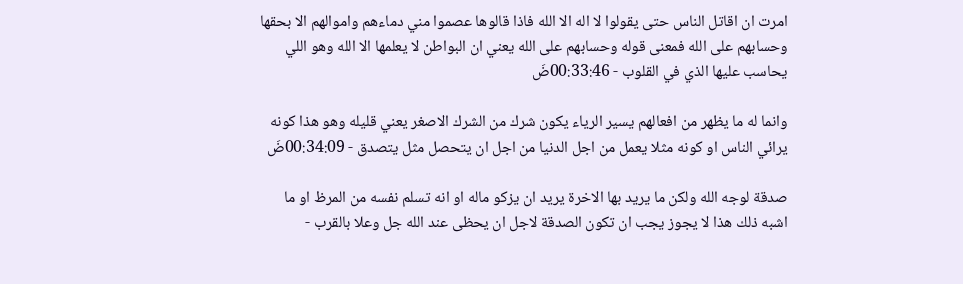امرت ان اقاتل الناس حتى يقولوا لا اله الا الله فاذا قالوها عصموا مني دماءهم واموالهم الا بحقها وحسابهم على الله فمعنى قوله وحسابهم على الله يعني ان البواطن لا يعلمها الا الله وهو اللي يحاسب عليها الذي في القلوب - 00:33:46ضَ

وانما له ما يظهر من افعالهم يسير الرياء يكون شرك من الشرك الاصغر يعني قليله وهو هذا كونه يرائي الناس او كونه مثلا يعمل من اجل الدنيا من اجل ان يتحصل مثل يتصدق - 00:34:09ضَ

صدقة لوجه الله ولكن ما يريد بها الاخرة يريد ان يزكو ماله او انه تسلم نفسه من المرظ او ما اشبه ذلك هذا لا يجوز يجب ان تكون الصدقة لاجل ان يحظى عند الله جل وعلا بالقرب -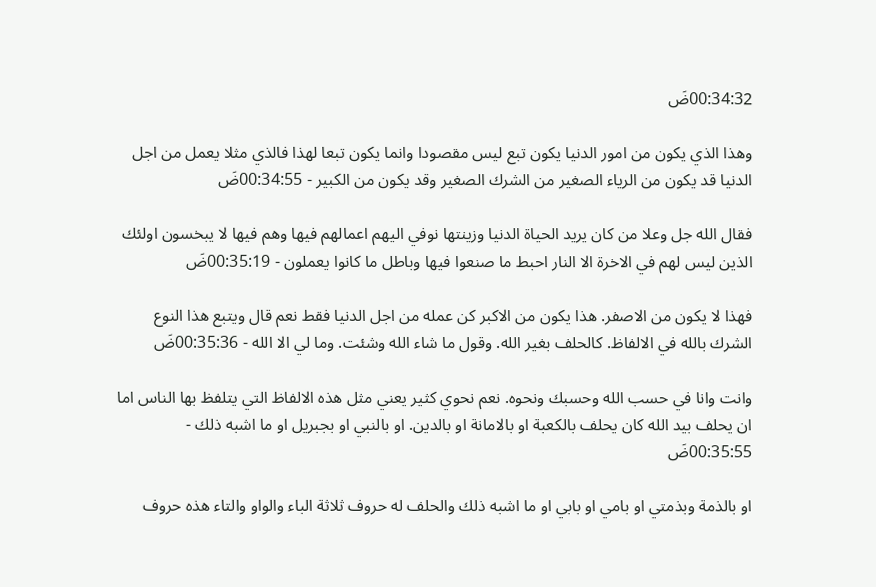00:34:32ضَ

وهذا الذي يكون من امور الدنيا يكون تبع ليس مقصودا وانما يكون تبعا لهذا فالذي مثلا يعمل من اجل الدنيا قد يكون من الرياء الصغير من الشرك الصغير وقد يكون من الكبير - 00:34:55ضَ

فقال الله جل وعلا من كان يريد الحياة الدنيا وزينتها نوفي اليهم اعمالهم فيها وهم فيها لا يبخسون اولئك الذين ليس لهم في الاخرة الا النار احبط ما صنعوا فيها وباطل ما كانوا يعملون - 00:35:19ضَ

فهذا لا يكون من الاصفر. هذا يكون من الاكبر كن عمله من اجل الدنيا فقط نعم قال ويتبع هذا النوع الشرك بالله في الالفاظ. كالحلف بغير الله. وقول ما شاء الله وشئت. وما لي الا الله - 00:35:36ضَ

وانت وانا في حسب الله وحسبك ونحوه. نعم نحوي كثير يعني مثل هذه الالفاظ التي يتلفظ بها الناس اما ان يحلف بيد الله كان يحلف بالكعبة او بالامانة او بالدين. او بالنبي او بجبريل او ما اشبه ذلك - 00:35:55ضَ

او بالذمة وبذمتي او بامي او بابي او ما اشبه ذلك والحلف له حروف ثلاثة الباء والواو والتاء هذه حروف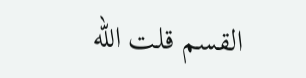القسم قلت الله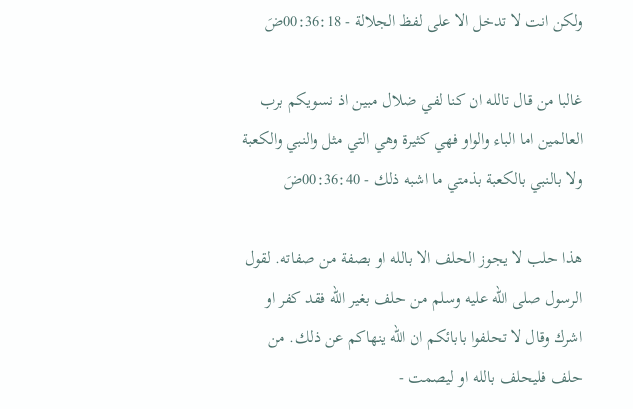ولكن انت لا تدخل الا على لفظ الجلالة - 00:36:18ضَ

غالبا من قال تالله ان كنا لفي ضلال مبين اذ نسويكم برب العالمين اما الباء والواو فهي كثيرة وهي التي مثل والنبي والكعبة ولا بالنبي بالكعبة بذمتي ما اشبه ذلك - 00:36:40ضَ

هذا حلب لا يجوز الحلف الا بالله او بصفة من صفاته. لقول الرسول صلى الله عليه وسلم من حلف بغير الله فقد كفر او اشرك وقال لا تحلفوا بابائكم ان الله ينهاكم عن ذلك. من حلف فليحلف بالله او ليصمت -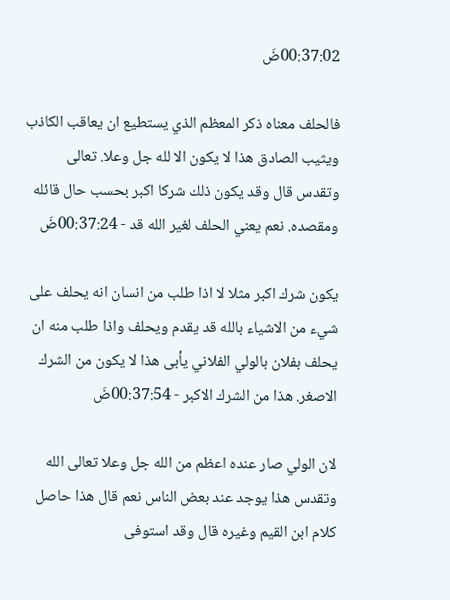00:37:02ضَ

فالحلف معناه ذكر المعظم الذي يستطيع ان يعاقب الكاذب ويثيب الصادق هذا لا يكون الا لله جل وعلا. تعالى وتقدس قال وقد يكون ذلك شركا اكبر بحسب حال قائله ومقصده. نعم يعني الحلف لغير الله قد - 00:37:24ضَ

يكون شرك اكبر مثلا لا اذا طلب من انسان انه يحلف على شيء من الاشياء بالله قد يقدم ويحلف واذا طلب منه ان يحلف بفلان بالولي الفلاني يأبى هذا لا يكون من الشرك الاصغر. هذا من الشرك الاكبر - 00:37:54ضَ

لان الولي صار عنده اعظم من الله جل وعلا تعالى الله وتقدس هذا يوجد عند بعض الناس نعم قال هذا حاصل كلام ابن القيم وغيره قال وقد استوفى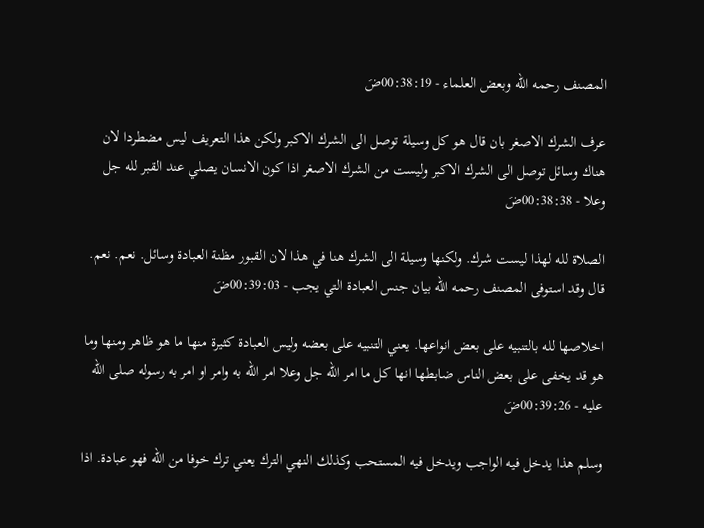المصنف رحمه الله وبعض العلماء - 00:38:19ضَ

عرف الشرك الاصغر بان قال هو كل وسيلة توصل الى الشرك الاكبر ولكن هذا التعريف ليس مضطردا لان هناك وسائل توصل الى الشرك الاكبر وليست من الشرك الاصغر اذا كون الانسان يصلي عند القبر لله جل وعلا - 00:38:38ضَ

الصلاة لله لهذا ليست شرك. ولكنها وسيلة الى الشرك هنا في هذا لان القبور مظنة العبادة وسائل. نعم. نعم. قال وقد استوفى المصنف رحمه الله بيان جنس العبادة التي يجب - 00:39:03ضَ

اخلاصها لله بالتنبيه على بعض انواعها. يعني التنبيه على بعضه وليس العبادة كثيرة منها ما هو ظاهر ومنها وما هو قد يخفى على بعض الناس ضابطها انها كل ما امر الله جل وعلا امر الله به وامر او امر به رسوله صلى الله عليه - 00:39:26ضَ

وسلم هذا يدخل فيه الواجب ويدخل فيه المستحب وكذلك النهي الترك يعني ترك خوفا من الله فهو عبادة. اذا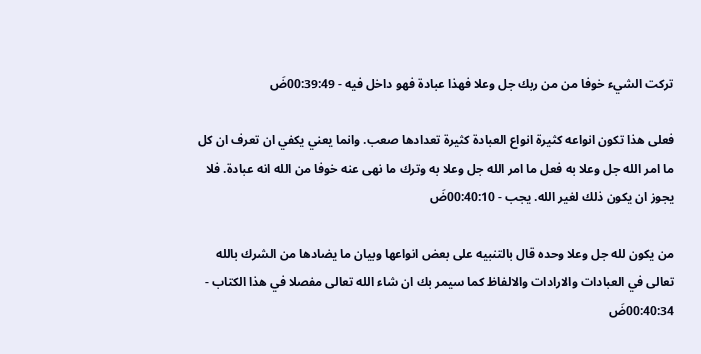تركت الشيء خوفا من من ربك جل وعلا فهذا عبادة فهو داخل فيه - 00:39:49ضَ

فعلى هذا تكون انواعه كثيرة انواع العبادة كثيرة تعدادها صعب. وانما يعني يكفي ان تعرف ان كل ما امر الله جل وعلا به فعل ما امر الله جل وعلا به وترك ما نهى عنه خوفا من الله انه عبادة. فلا يجوز ان يكون ذلك لغير الله. يجب - 00:40:10ضَ

من يكون لله جل وعلا وحده قال بالتنبيه على بعض انواعها وبيان ما يضادها من الشرك بالله تعالى في العبادات والارادات والالفاظ كما سيمر بك ان شاء الله تعالى مفصلا في هذا الكتاب - 00:40:34ضَ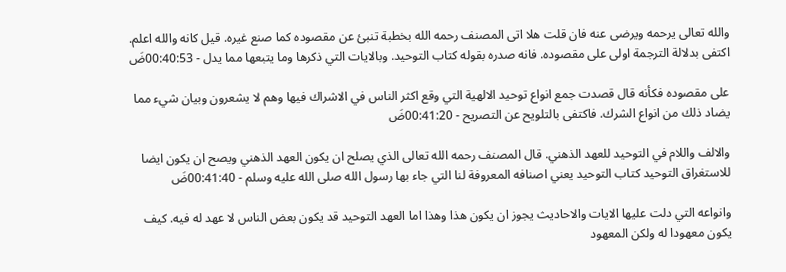والله تعالى يرحمه ويرضى عنه فان قلت هلا اتى المصنف رحمه الله بخطبة تنبئ عن مقصوده كما صنع غيره. قيل كانه والله اعلم. اكتفى بدلالة الترجمة اولى على مقصوده. فانه صدره بقوله كتاب التوحيد. وبالايات التي ذكرها وما يتبعها مما يدل - 00:40:53ضَ

على مقصوده فكأنه قال قصدت جمع انواع توحيد الالهية التي وقع اكثر الناس في الاشراك فيها وهم لا يشعرون وبيان شيء مما يضاد ذلك من انواع الشرك. فاكتفى بالتلويح عن التصريح - 00:41:20ضَ

والالف واللام في التوحيد للعهد الذهني. قال المصنف رحمه الله تعالى الذي يصلح ان يكون العهد الذهني ويصح ان يكون ايضا للاستغراق التوحيد كتاب التوحيد يعني اصنافه المعروفة لنا التي جاء بها رسول الله صلى الله عليه وسلم - 00:41:40ضَ

وانواعه التي دلت عليها الايات والاحاديث يجوز ان يكون هذا وهذا اما العهد التوحيد قد يكون بعض الناس لا عهد له فيه. كيف يكون معهودا له ولكن المعهود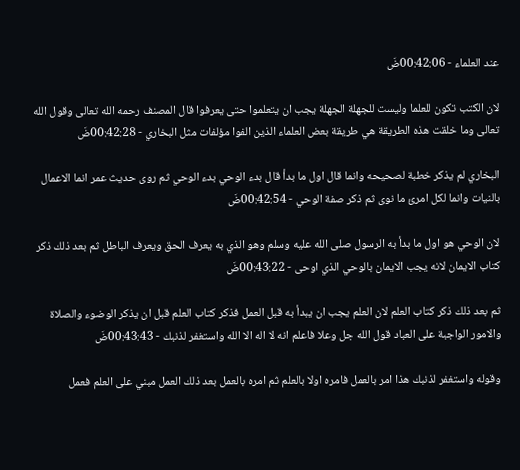عند العلماء - 00:42:06ضَ

لان الكتب تكون للعلما وليست للجهلة الجهلة يجب ان يتعلموا حتى يعرفوا قال المصنف رحمه الله تعالى وقول الله تعالى وما خلقت هذه الطريقة هي طريقة بعض العلماء الذين الفوا مؤلفات مثل البخاري - 00:42:28ضَ

البخاري لم يذكر خطبة لصحيحه وانما قال اول ما بدأ قال بدء الوحي بدء الوحي ثم روى حديث عمر انما الاعمال بالنيات وانما لكل امرئ ما نوى ثم ذكر صفة الوحي - 00:42:54ضَ

لان الوحي هو اول ما بدأ به الرسول صلى الله عليه وسلم وهو الذي به يعرف الحق ويعرف الباطل ثم بعد ذلك ذكر كتاب الايمان لانه يجب الايمان بالوحي الذي اوحى - 00:43:22ضَ

ثم بعد ذلك ذكر كتاب العلم لان العلم يجب ان يبدأ به قبل العمل فذكر كتاب العلم قبل ان يذكر الوضوء والصلاة والامور الواجبة على العباد قول الله جل وعلا فاعلم انه لا اله الا الله واستغفر لذنبك - 00:43:43ضَ

وقوله واستغفر لذنبك هذا امر بالعمل فامره اولا بالعلم ثم امره بالعمل بعد ذلك العمل مبني على العلم فعمل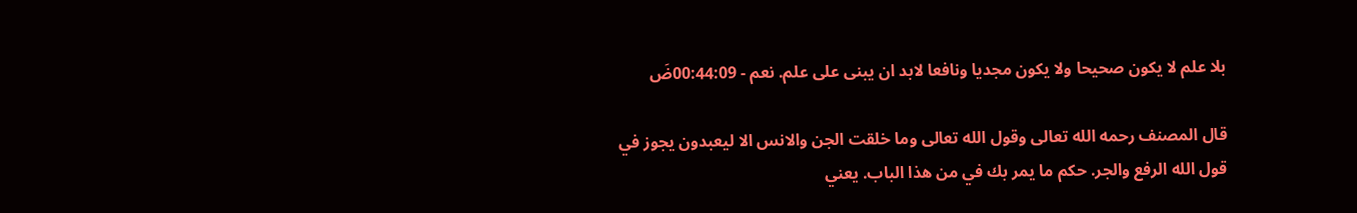بلا علم لا يكون صحيحا ولا يكون مجديا ونافعا لابد ان يبنى على علم. نعم - 00:44:09ضَ

قال المصنف رحمه الله تعالى وقول الله تعالى وما خلقت الجن والانس الا ليعبدون يجوز في قول الله الرفع والجر. حكم ما يمر بك في من هذا الباب. يعني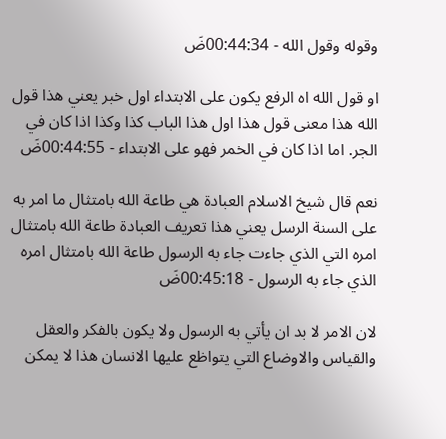وقوله وقول الله - 00:44:34ضَ

او قول الله اه الرفع يكون على الابتداء اول خبر يعني هذا قول الله هذا معنى قول هذا اول هذا الباب كذا وكذا اذا كان في الجر. اما اذا كان في الخمر فهو على الابتداء - 00:44:55ضَ

نعم قال شيخ الاسلام العبادة هي طاعة الله بامتثال ما امر به على السنة الرسل يعني هذا تعريف العبادة طاعة الله بامتثال امره التي الذي جاءت جاء به الرسول طاعة الله بامتثال امره الذي جاء به الرسول - 00:45:18ضَ

لان الامر لا بد ان يأتي به الرسول ولا يكون بالفكر والعقل والقياس والاوضاع التي يتواظع عليها الانسان هذا لا يمكن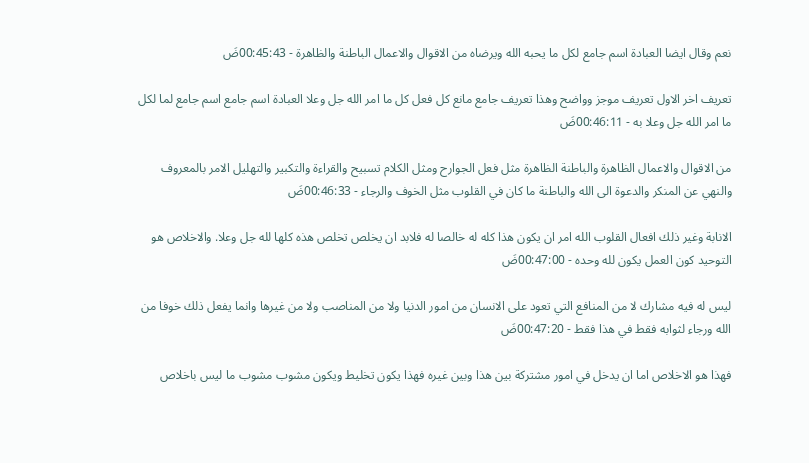نعم وقال ايضا العبادة اسم جامع لكل ما يحبه الله ويرضاه من الاقوال والاعمال الباطنة والظاهرة - 00:45:43ضَ

تعريف اخر الاول تعريف موجز وواضح وهذا تعريف جامع مانع كل فعل كل ما امر الله جل وعلا العبادة اسم جامع اسم جامع لما لكل ما امر الله جل وعلا به - 00:46:11ضَ

من الاقوال والاعمال الظاهرة والباطنة الظاهرة مثل فعل الجوارح ومثل الكلام تسبيح والقراءة والتكبير والتهليل الامر بالمعروف والنهي عن المنكر والدعوة الى الله والباطنة ما كان في القلوب مثل الخوف والرجاء - 00:46:33ضَ

الانابة وغير ذلك افعال القلوب الله امر ان يكون هذا كله له خالصا له فلابد ان يخلص تخلص هذه كلها لله جل وعلا. والاخلاص هو التوحيد كون العمل يكون لله وحده - 00:47:00ضَ

ليس له فيه مشارك لا من المنافع التي تعود على الانسان من امور الدنيا ولا من المناصب ولا من غيرها وانما يفعل ذلك خوفا من الله ورجاء لثوابه فقط في هذا فقط - 00:47:20ضَ

فهذا هو الاخلاص اما ان يدخل في امور مشتركة بين هذا وبين غيره فهذا يكون تخليط ويكون مشوب مشوب ما ليس باخلاص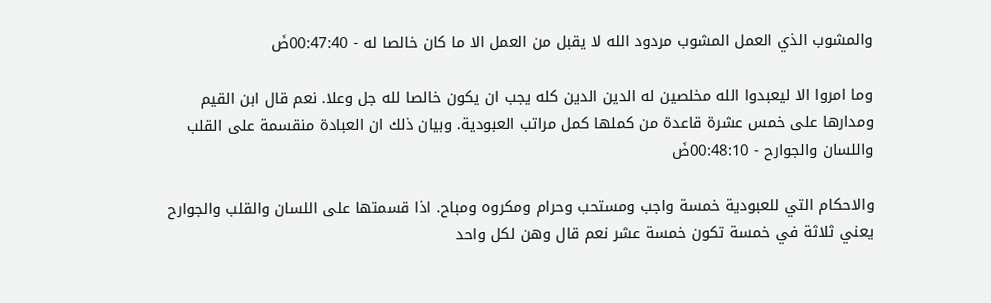والمشوب الذي العمل المشوب مردود الله لا يقبل من العمل الا ما كان خالصا له - 00:47:40ضَ

وما امروا الا ليعبدوا الله مخلصين له الدين الدين كله يجب ان يكون خالصا لله جل وعلا. نعم قال ابن القيم ومدارها على خمس عشرة قاعدة من كملها كمل مراتب العبودية. وبيان ذلك ان العبادة منقسمة على القلب واللسان والجوارح - 00:48:10ضَ

والاحكام التي للعبودية خمسة واجب ومستحب وحرام ومكروه ومباح. اذا قسمتها على اللسان والقلب والجوارح يعني ثلاثة في خمسة تكون خمسة عشر نعم قال وهن لكل واحد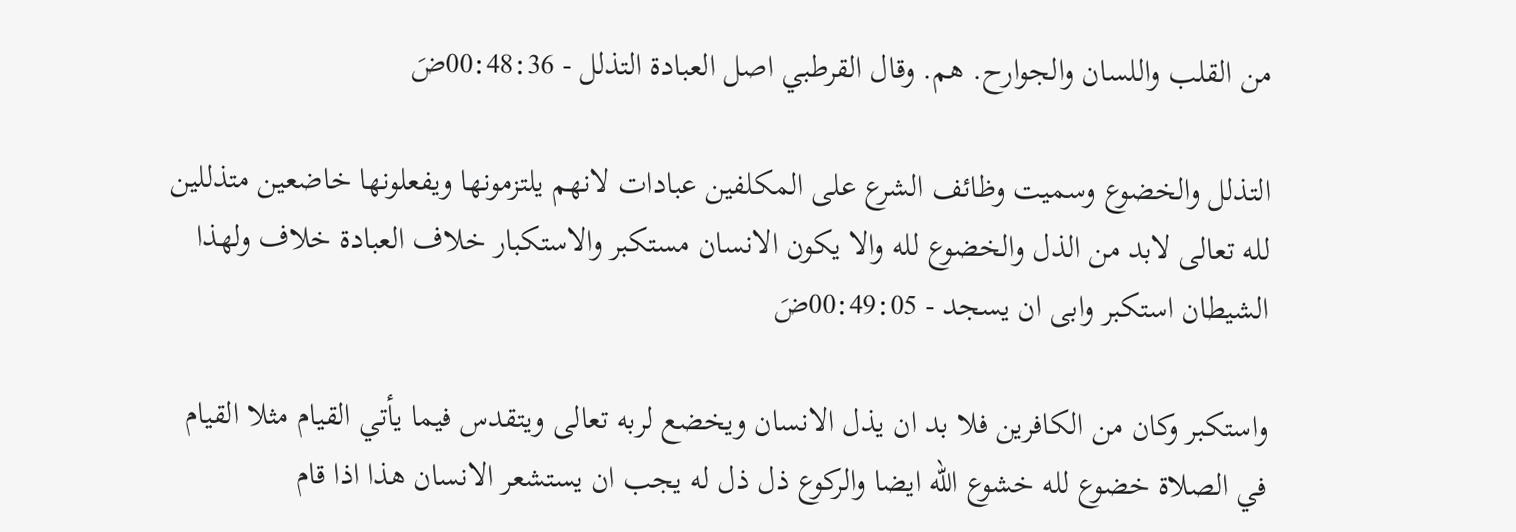من القلب واللسان والجوارح. هم. وقال القرطبي اصل العبادة التذلل - 00:48:36ضَ

التذلل والخضوع وسميت وظائف الشرع على المكلفين عبادات لانهم يلتزمونها ويفعلونها خاضعين متذللين لله تعالى لابد من الذل والخضوع لله والا يكون الانسان مستكبر والاستكبار خلاف العبادة خلاف ولهذا الشيطان استكبر وابى ان يسجد - 00:49:05ضَ

واستكبر وكان من الكافرين فلا بد ان يذل الانسان ويخضع لربه تعالى ويتقدس فيما يأتي القيام مثلا القيام في الصلاة خضوع لله خشوع الله ايضا والركوع ذل ذل له يجب ان يستشعر الانسان هذا اذا قام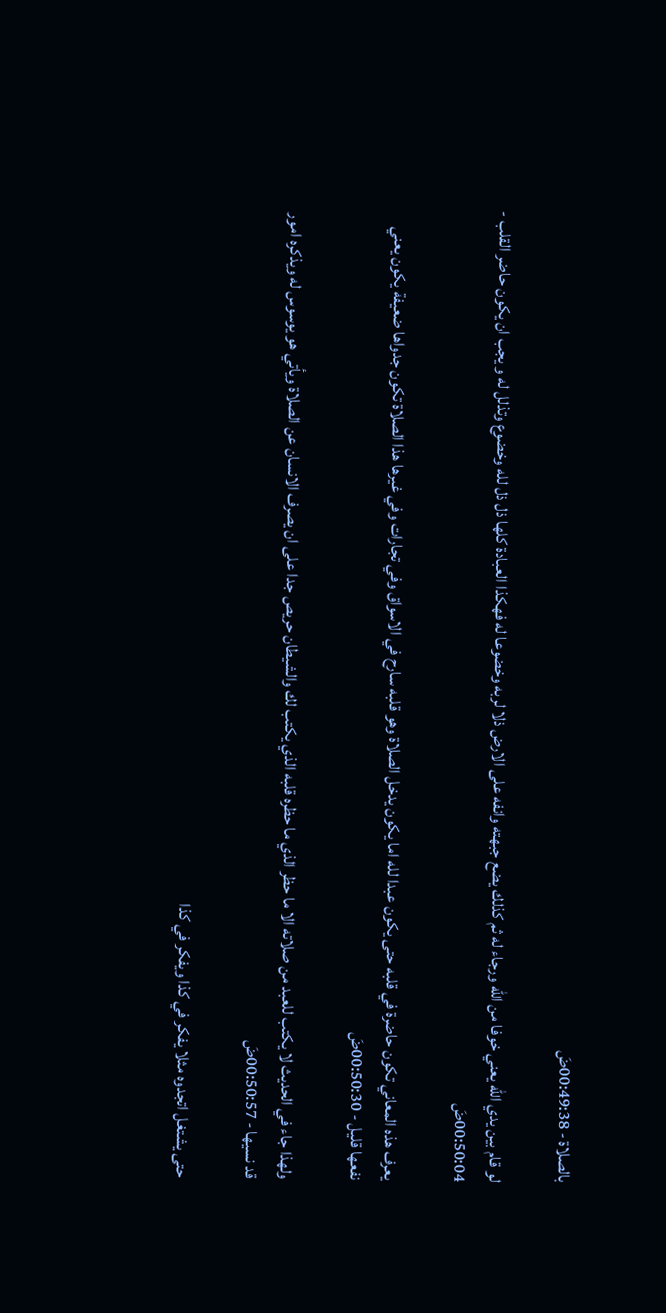بالصلاة - 00:49:38ضَ

لو قام بين يدي الله يعني خوفا من الله ورجاء له ثم كذلك يضع جبهته وانفه على الارض ذلا لربه وخضوعا له فهكذا العبادة كلها ذل ذل لله وخضوع وتذلل له و يجب ان يكون حاضر القلب - 00:50:04ضَ

يعرف هذه المعاني تكون حاضرة في قلبه حتى يكون عبدا لله اما يكون يدخل الصلاة وهو قلبه سارح في الاسواق وفي تجارات وفي غيرها هذا الصلاة تكون جدواها ضعيفة يكون يعني نفعها قليل - 00:50:30ضَ

ولهذا جاء في الحديث لا يكتب للعبد من صلاته الا ما حظر الذي ما حظره قلبه الذي يكتب لك والشيطان حريص جدا على ان يصرف الانسان عن الصلاة ويأتي هو يوسوس له ويذكره امور قد نسيها - 00:50:57ضَ

حتى يشتغل اتجدوه مثلا يفكر في كذا ويفكر في كذا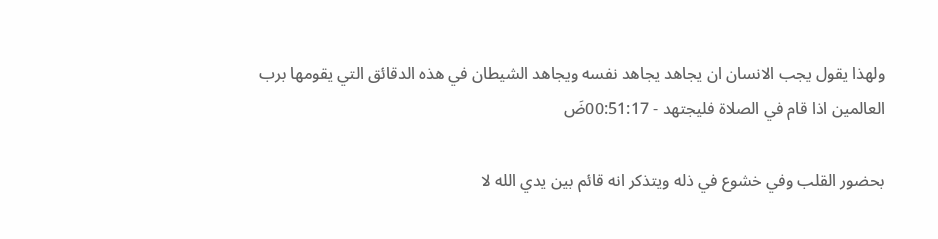ولهذا يقول يجب الانسان ان يجاهد يجاهد نفسه ويجاهد الشيطان في هذه الدقائق التي يقومها برب العالمين اذا قام في الصلاة فليجتهد - 00:51:17ضَ

بحضور القلب وفي خشوع في ذله ويتذكر انه قائم بين يدي الله لا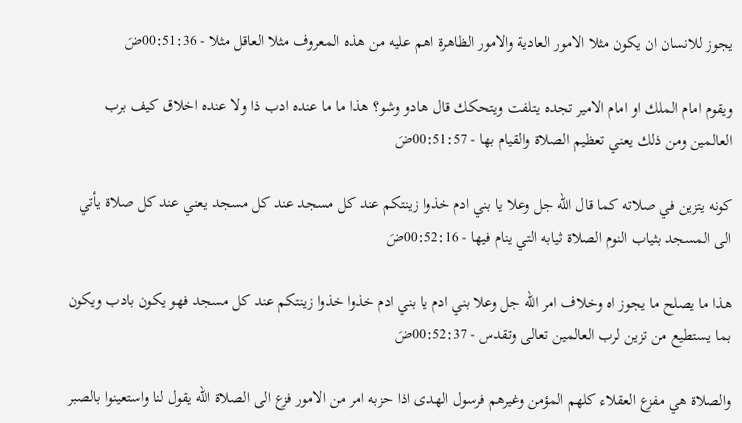يجوز للانسان ان يكون مثلا الامور العادية والامور الظاهرة اهم عليه من هذه المعروف مثلا العاقل مثلا - 00:51:36ضَ

ويقوم امام الملك او امام الامير تجده يتلفت ويتحكك قال هادو وشو؟ هذا ما ما عنده ادب ذا ولا عنده اخلاق كيف برب العالمين ومن ذلك يعني تعظيم الصلاة والقيام بها - 00:51:57ضَ

كونه يتزين في صلاته كما قال الله جل وعلا يا بني ادم خذوا زينتكم عند كل مسجد عند كل مسجد يعني عند كل صلاة يأتي الى المسجد بثياب النوم الصلاة ثيابه التي ينام فيها - 00:52:16ضَ

هذا ما يصلح ما يجوز اه وخلاف امر الله جل وعلا بني ادم يا بني ادم خذوا خذوا زينتكم عند كل مسجد فهو يكون بادب ويكون بما يستطيع من تزين لرب العالمين تعالى وتقدس - 00:52:37ضَ

والصلاة هي مفزع العقلاء كلهم المؤمن وغيرهم فرسول الهدى اذا حزبه امر من الامور فزع الى الصلاة الله يقول لنا واستعينوا بالصبر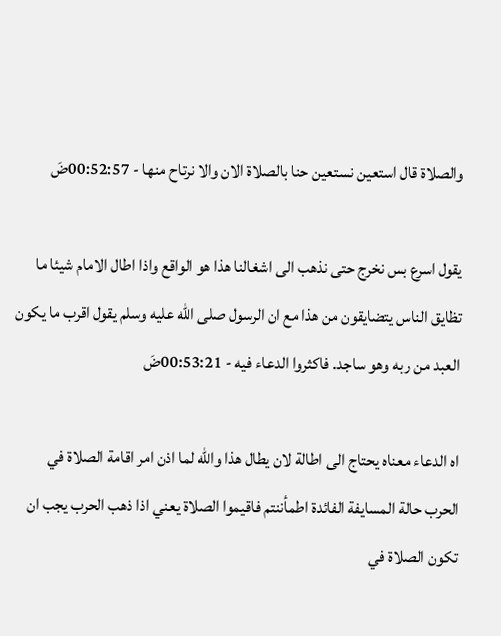والصلاة قال استعين نستعين حنا بالصلاة الان والا نرتاح منها - 00:52:57ضَ

يقول اسرع بس نخرج حتى نذهب الى اشغالنا هذا هو الواقع واذا اطال الامام شيئا ما تظايق الناس يتضايقون من هذا مع ان الرسول صلى الله عليه وسلم يقول اقرب ما يكون العبد من ربه وهو ساجد. فاكثروا الدعاء فيه - 00:53:21ضَ

اه الدعاء معناه يحتاج الى اطالة لان يطال هذا والله لما اذن امر اقامة الصلاة في الحرب حالة المسايفة الفائدة اطمأننتم فاقيموا الصلاة يعني اذا ذهب الحرب يجب ان تكون الصلاة في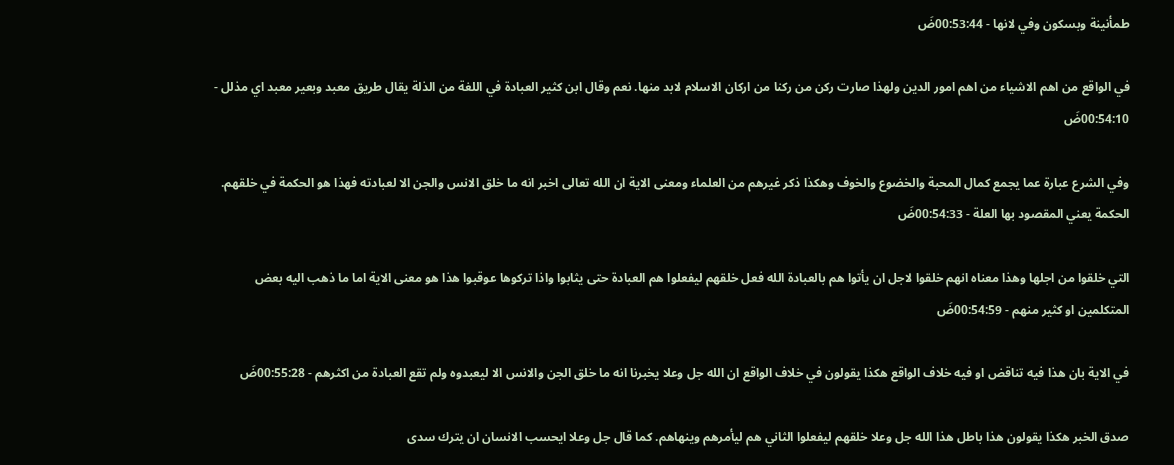طمأنينة وبسكون وفي لانها - 00:53:44ضَ

في الواقع من اهم الاشياء من اهم امور الدين ولهذا صارت ركن من ركنا من اركان الاسلام لابد منها. نعم وقال ابن كثير العبادة في اللغة من الذلة يقال طريق معبد وبعير معبد اي مذلل - 00:54:10ضَ

وفي الشرع عبارة عما يجمع كمال المحبة والخضوع والخوف وهكذا ذكر غيرهم من العلماء ومعنى الاية ان الله تعالى اخبر انه ما خلق الانس والجن الا لعبادته فهذا هو الحكمة في خلقهم. الحكمة يعني المقصود بها العلة - 00:54:33ضَ

التي خلقوا من اجلها وهذا معناه انهم خلقوا لاجل ان يأتوا هم بالعبادة الله فعل خلقهم ليفعلوا هم العبادة حتى يثابوا واذا تركوها عوقبوا هذا هو معنى الاية اما ما ذهب اليه بعض المتكلمين او كثير منهم - 00:54:59ضَ

في الاية بان هذا فيه تناقض او فيه خلاف الواقع هكذا يقولون في خلاف الواقع ان الله جل وعلا يخبرنا انه ما خلق الجن والانس الا ليعبدوه ولم تقع العبادة من اكثرهم - 00:55:28ضَ

صدق الخبر هكذا يقولون هذا باطل هذا الله جل وعلا خلقهم ليفعلوا الثاني هم ليأمرهم وينهاهم. كما قال جل وعلا ايحسب الانسان ان يترك سدى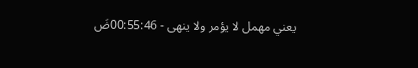يعني مهمل لا يؤمر ولا ينهى - 00:55:46ضَ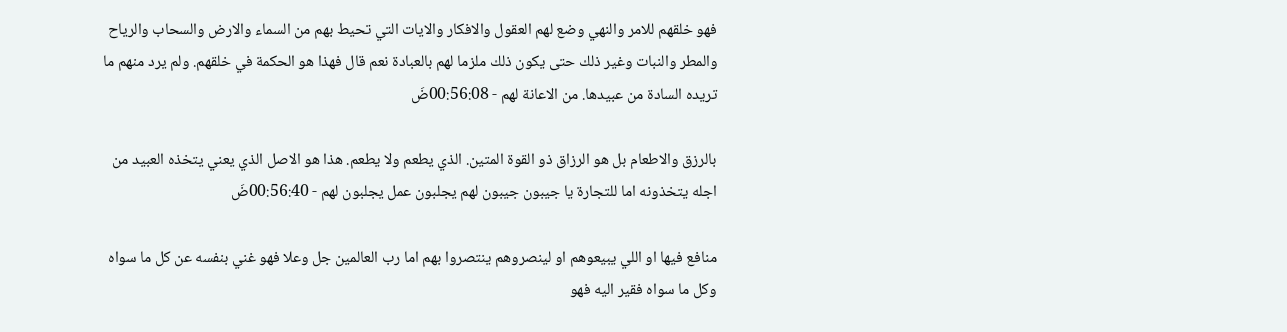فهو خلقهم للامر والنهي وضع لهم العقول والافكار والايات التي تحيط بهم من السماء والارض والسحاب والرياح والمطر والنبات وغير ذلك حتى يكون ذلك ملزما لهم بالعبادة نعم قال فهذا هو الحكمة في خلقهم. ولم يرد منهم ما تريده السادة من عبيدها. من الاعانة لهم - 00:56:08ضَ

بالرزق والاطعام بل هو الرزاق ذو القوة المتين. الذي يطعم ولا يطعم. هذا هو الاصل الذي يعني يتخذه العبيد من اجله يتخذونه اما للتجارة يا جيبون جيبون لهم يجلبون عمل يجلبون لهم - 00:56:40ضَ

منافع فيها او اللي يبيعوهم او لينصروهم ينتصروا بهم اما رب العالمين جل وعلا فهو غني بنفسه عن كل ما سواه وكل ما سواه فقير اليه فهو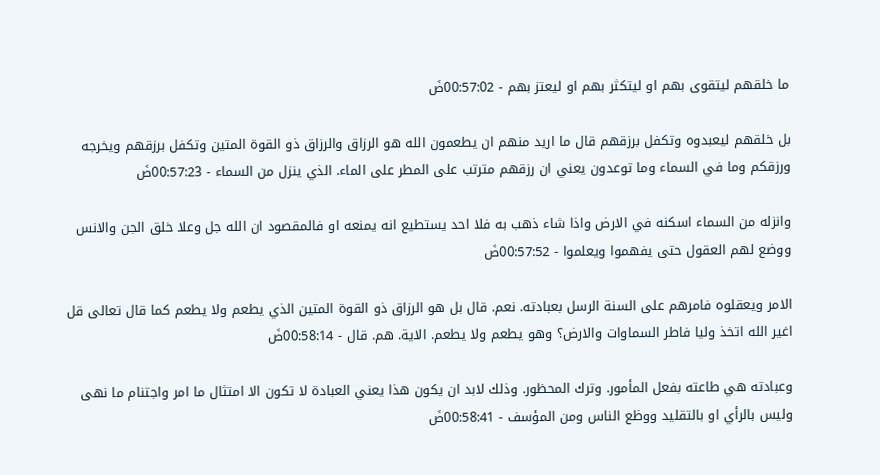ما خلقهم ليتقوى بهم او ليتكثر بهم او ليعتز بهم - 00:57:02ضَ

بل خلقهم ليعبدوه وتكفل برزقهم قال ما اريد منهم ان يطعمون الله هو الرزاق والرزاق ذو القوة المتين وتكفل برزقهم ويخرجه ورزقكم وما في السماء وما توعدون يعني ان رزقهم مترتب على المطر على الماء. الذي ينزل من السماء - 00:57:23ضَ

وانزله من السماء اسكنه في الارض واذا شاء ذهب به فلا احد يستطيع انه يمنعه او فالمقصود ان الله جل وعلا خلق الجن والانس ووضع لهم العقول حتى يفهموا ويعلموا - 00:57:52ضَ

الامر ويعقلوه فامرهم على السنة الرسل بعبادته. نعم. قال بل هو الرزاق ذو القوة المتين الذي يطعم ولا يطعم كما قال تعالى قل اغير الله اتخذ وليا فاطر السماوات والارض؟ وهو يطعم ولا يطعم. الاية. هم. قال - 00:58:14ضَ

وعبادته هي طاعته بفعل المأمور. وترك المحظور. وذلك لابد ان يكون هذا يعني العبادة لا تكون الا امتثال ما امر واجتنام ما نهى وليس بالرأي او بالتقليد ووظع الناس ومن المؤسف - 00:58:41ضَ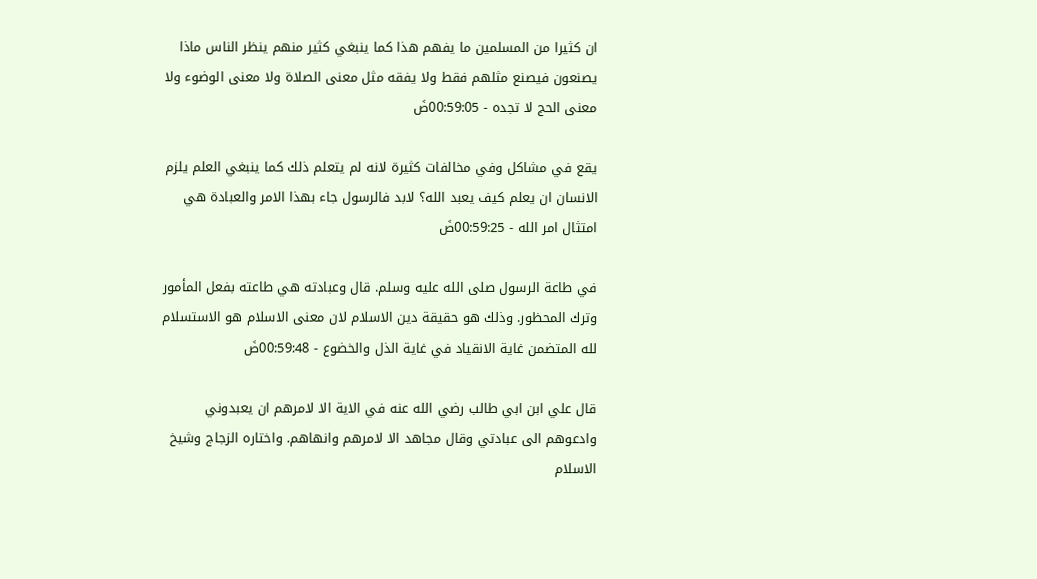ان كثيرا من المسلمين ما يفهم هذا كما ينبغي كثير منهم ينظر الناس ماذا يصنعون فيصنع مثلهم فقط ولا يفقه مثل معنى الصلاة ولا معنى الوضوء ولا معنى الحج لا تجده - 00:59:05ضَ

يقع في مشاكل وفي مخالفات كثيرة لانه لم يتعلم ذلك كما ينبغي العلم يلزم الانسان ان يعلم كيف يعبد الله؟ لابد فالرسول جاء بهذا الامر والعبادة هي امتثال امر الله - 00:59:25ضَ

في طاعة الرسول صلى الله عليه وسلم. قال وعبادته هي طاعته بفعل المأمور وترك المحظور. وذلك هو حقيقة دين الاسلام لان معنى الاسلام هو الاستسلام لله المتضمن غاية الانقياد في غاية الذل والخضوع - 00:59:48ضَ

قال علي ابن ابي طالب رضي الله عنه في الاية الا لامرهم ان يعبدوني وادعوهم الى عبادتي وقال مجاهد الا لامرهم وانهاهم. واختاره الزجاج وشيخ الاسلام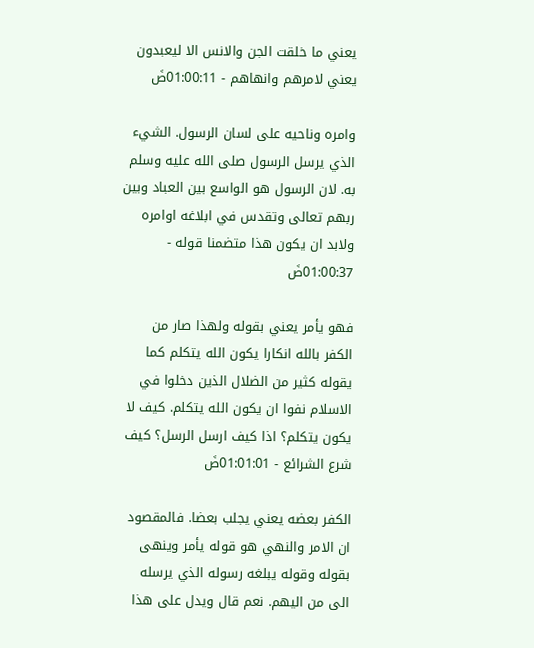يعني ما خلقت الجن والانس الا ليعبدون يعني لامرهم وانهاهم - 01:00:11ضَ

وامره وناحيه على لسان الرسول. الشيء الذي يرسل الرسول صلى الله عليه وسلم به. لان الرسول هو الواسع بين العباد وبين ربهم تعالى وتقدس في ابلاغه اوامره ولابد ان يكون هذا متضمنا قوله - 01:00:37ضَ

فهو يأمر يعني بقوله ولهذا صار من الكفر بالله انكارا يكون الله يتكلم كما يقوله كثير من الضلال الذين دخلوا في الاسلام نفوا ان يكون الله يتكلم. كيف لا يكون يتكلم؟ اذا كيف ارسل الرسل؟ كيف شرع الشرائع - 01:01:01ضَ

الكفر بعضه يعني يجلب بعضا. فالمقصود ان الامر والنهي هو قوله يأمر وينهى بقوله وقوله يبلغه رسوله الذي يرسله الى من اليهم. نعم قال ويدل على هذا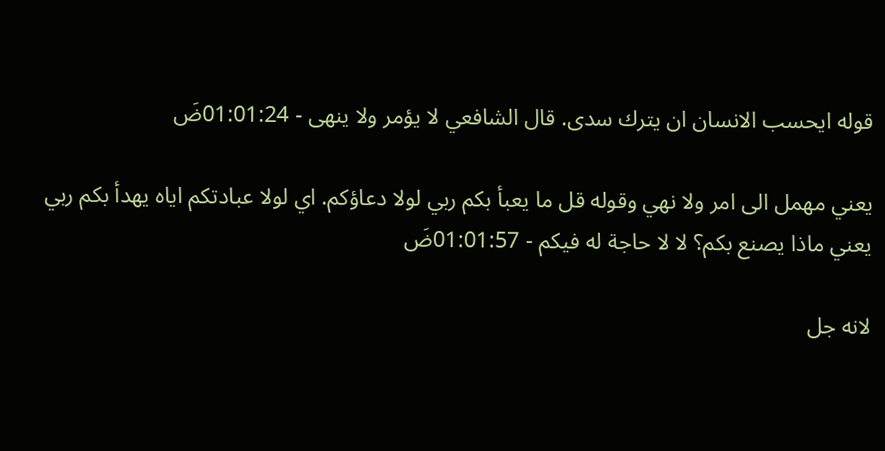قوله ايحسب الانسان ان يترك سدى. قال الشافعي لا يؤمر ولا ينهى - 01:01:24ضَ

يعني مهمل الى امر ولا نهي وقوله قل ما يعبأ بكم ربي لولا دعاؤكم. اي لولا عبادتكم اياه يهدأ بكم ربي يعني ماذا يصنع بكم؟ لا لا حاجة له فيكم - 01:01:57ضَ

لانه جل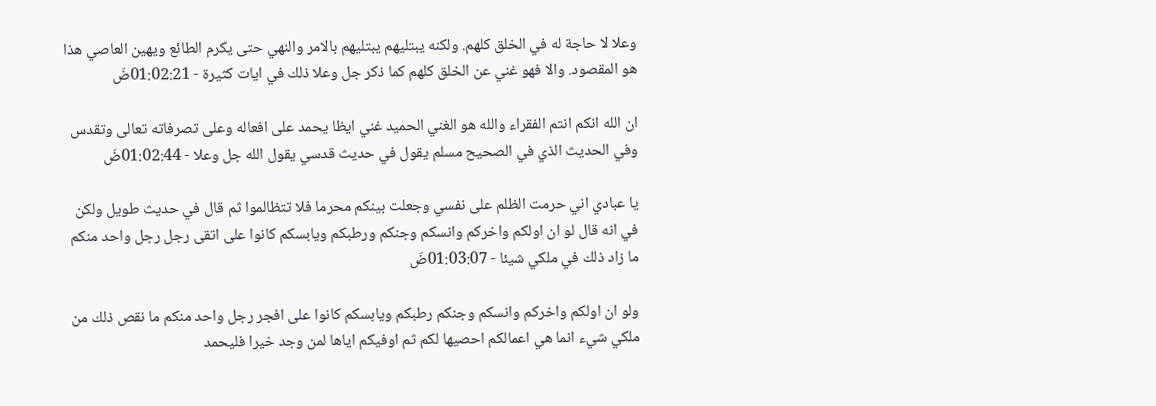وعلا لا حاجة له في الخلق كلهم. ولكنه يبتليهم يبتليهم بالامر والنهي حتى يكرم الطائع ويهين العاصي هذا هو المقصود. والا فهو غني عن الخلق كلهم كما ذكر جل وعلا ذلك في ايات كثيرة - 01:02:21ضَ

ان الله انكم انتم الفقراء والله هو الغني الحميد غني ايظا يحمد على افعاله وعلى تصرفاته تعالى وتقدس وفي الحديث الذي في الصحيح مسلم يقول في حديث قدسي يقول الله جل وعلا - 01:02:44ضَ

يا عبادي اني حرمت الظلم على نفسي وجعلت بينكم محرما فلا تتظالموا ثم قال في حديث طويل ولكن في انه قال لو ان اولكم واخركم وانسكم وجنكم ورطبكم ويابسكم كانوا على اتقى رجل رجل واحد منكم ما زاد ذلك في ملكي شيئا - 01:03:07ضَ

ولو ان اولكم واخركم وانسكم وجنكم رطبكم ويابسكم كانوا على افجر رجل واحد منكم ما نقص ذلك من ملكي شيء انما هي اعمالكم احصيها لكم ثم اوفيكم اياها لمن وجد خيرا فليحمد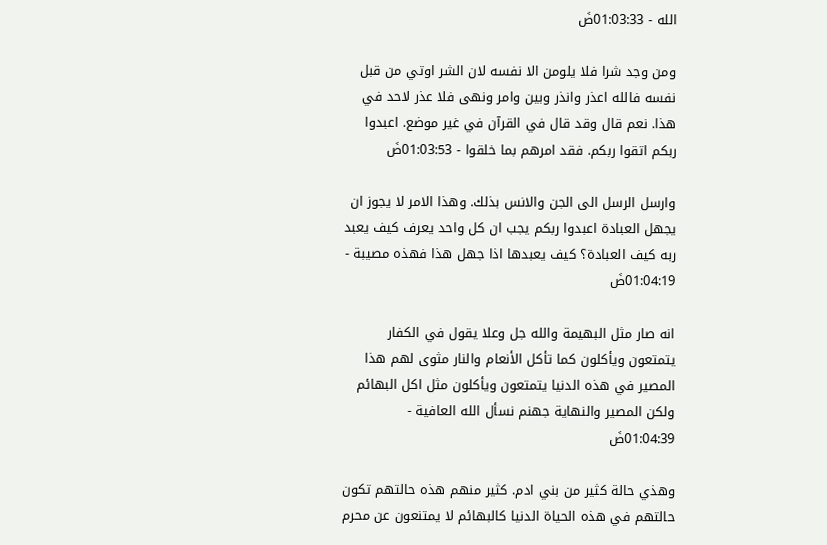الله - 01:03:33ضَ

ومن وجد شرا فلا يلومن الا نفسه لان الشر اوتي من قبل نفسه فالله اعذر وانذر وبين وامر ونهى فلا عذر لاحد في هذا. نعم قال وقد قال في القرآن في غير موضع. اعبدوا ربكم اتقوا ربكم. فقد امرهم بما خلقوا - 01:03:53ضَ

وارسل الرسل الى الجن والانس بذلك. وهذا الامر لا يجوز ان يجهل العبادة اعبدوا ربكم يجب ان كل واحد يعرف كيف يعبد ربه كيف العبادة؟ كيف يعبدها اذا جهل هذا فهذه مصيبة - 01:04:19ضَ

انه صار مثل البهيمة والله جل وعلا يقول في الكفار يتمتعون ويأكلون كما تأكل الأنعام والنار مثوى لهم هذا المصير في هذه الدنيا يتمتعون ويأكلون مثل اكل البهائم ولكن المصير والنهاية جهنم نسأل الله العافية - 01:04:39ضَ

وهذي حالة كثير من بني ادم. كثير منهم هذه حالتهم تكون حالتهم في هذه الحياة الدنيا كالبهائم لا يمتنعون عن محرم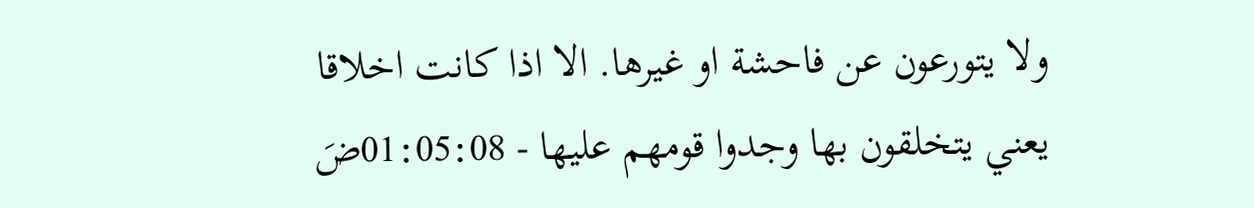ولا يتورعون عن فاحشة او غيرها. الا اذا كانت اخلاقا يعني يتخلقون بها وجدوا قومهم عليها - 01:05:08ضَ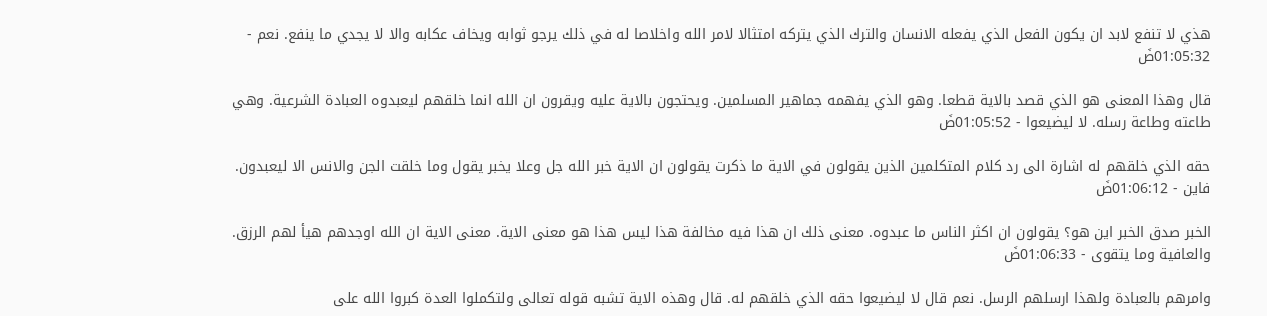هذي لا تنفع لابد ان يكون الفعل الذي يفعله الانسان والترك الذي يتركه امتثالا لامر الله واخلاصا له في ذلك يرجو ثوابه ويخاف عكابه والا لا يجدي ما ينفع. نعم - 01:05:32ضَ

قال وهذا المعنى هو الذي قصد بالاية قطعا. وهو الذي يفهمه جماهير المسلمين. ويحتجون بالاية عليه ويقرون ان الله انما خلقهم ليعبدوه العبادة الشرعية. وهي طاعته وطاعة رسله. لا ليضيعوا - 01:05:52ضَ

حقه الذي خلقهم له اشارة الى رد كلام المتكلمين الذين يقولون في الاية ما ذكرت يقولون ان الاية خبر الله جل وعلا يخبر يقول وما خلقت الجن والانس الا ليعبدون. فاين - 01:06:12ضَ

الخبر صدق الخبر اين هو؟ يقولون ان اكثر الناس ما عبدوه. معنى ذلك ان هذا فيه مخالفة هذا ليس هذا هو معنى الاية. معنى الاية ان الله اوجدهم هيأ لهم الرزق. والعافية وما يتقوى - 01:06:33ضَ

وامرهم بالعبادة ولهذا ارسلهم الرسل. نعم قال لا ليضيعوا حقه الذي خلقهم له. قال وهذه الاية تشبه قوله تعالى ولتكملوا العدة كبروا الله على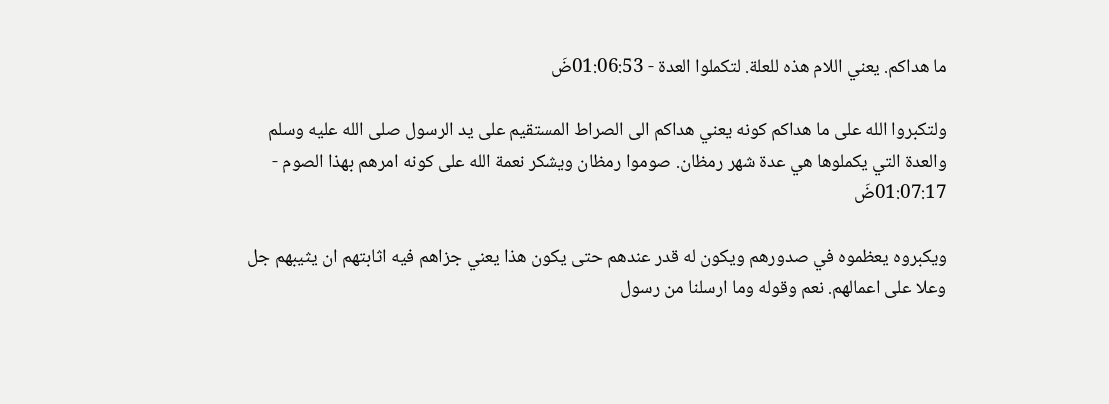ما هداكم. يعني اللام هذه للعلة. لتكملوا العدة - 01:06:53ضَ

ولتكبروا الله على ما هداكم كونه يعني هداكم الى الصراط المستقيم على يد الرسول صلى الله عليه وسلم والعدة التي يكملوها هي عدة شهر رمظان. صوموا رمظان ويشكر نعمة الله على كونه امرهم بهذا الصوم - 01:07:17ضَ

ويكبروه يعظموه في صدورهم ويكون له قدر عندهم حتى يكون هذا يعني جزاهم فيه اثابتهم ان يثيبهم جل وعلا على اعمالهم. نعم وقوله وما ارسلنا من رسول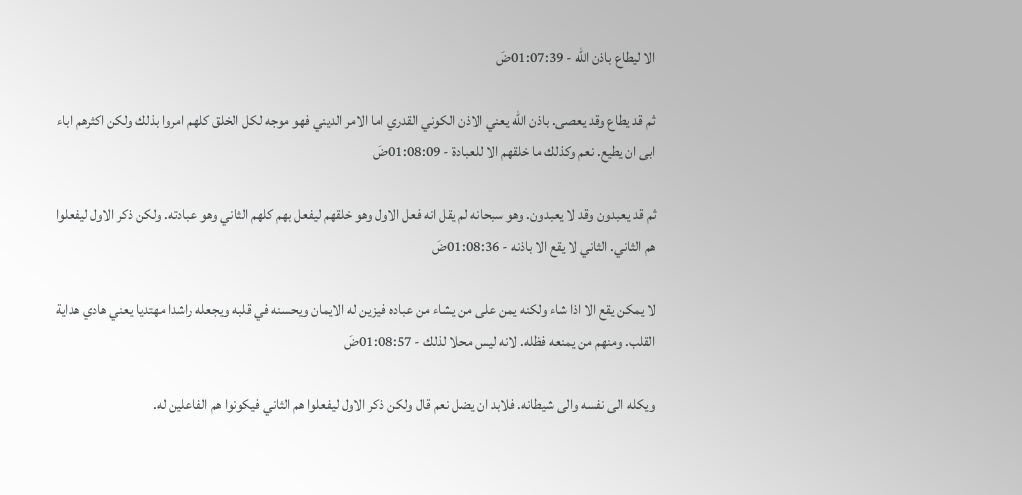الا ليطاع باذن الله - 01:07:39ضَ

ثم قد يطاع وقد يعصى. باذن الله يعني الاذن الكوني القدري اما الامر الديني فهو موجه لكل الخلق كلهم امروا بذلك ولكن اكثرهم اباء ابى ان يطيع. نعم وكذلك ما خلقهم الا للعبادة - 01:08:09ضَ

ثم قد يعبدون وقد لا يعبدون. وهو سبحانه لم يقل انه فعل الاول وهو خلقهم ليفعل بهم كلهم الثاني وهو عبادته. ولكن ذكر الاول ليفعلوا هم الثاني. الثاني لا يقع الا باذنه - 01:08:36ضَ

لا يمكن يقع الا اذا شاء ولكنه يمن على من يشاء من عباده فيزين له الايمان ويحسنه في قلبه ويجعله راشدا مهتديا يعني هادي هداية القلب. ومنهم من يمنعه فظله. لانه ليس محلا لذلك - 01:08:57ضَ

ويكله الى نفسه والى شيطانه. فلابد ان يضل نعم قال ولكن ذكر الاول ليفعلوا هم الثاني فيكونوا هم الفاعلين له.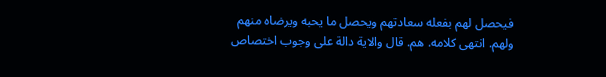فيحصل لهم بفعله سعادتهم ويحصل ما يحبه ويرضاه منهم ولهم. انتهى كلامه. هم. قال والاية دالة على وجوب اختصاص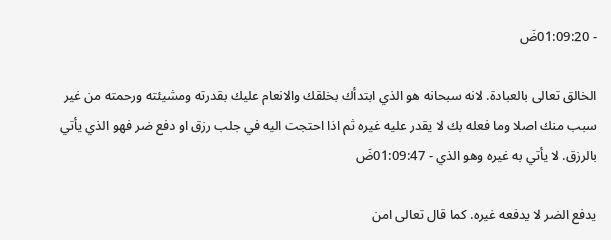- 01:09:20ضَ

الخالق تعالى بالعبادة. لانه سبحانه هو الذي ابتدأك بخلقك والانعام عليك بقدرته ومشيئته ورحمته من غير سبب منك اصلا وما فعله بك لا يقدر عليه غيره ثم اذا احتجت اليه في جلب رزق او دفع ضر فهو الذي يأتي بالرزق. لا يأتي به غيره وهو الذي - 01:09:47ضَ

يدفع الضر لا يدفعه غيره. كما قال تعالى امن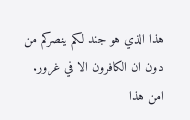هذا الذي هو جند لكم ينصركم من دون ان الكافرون الا في غرور. امن هذا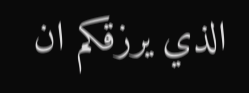الذي يرزقكم ان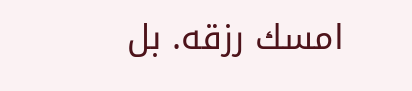امسك رزقه. بل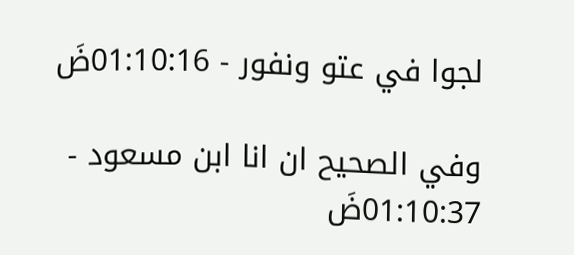لجوا في عتو ونفور - 01:10:16ضَ

وفي الصحيح ان انا ابن مسعود - 01:10:37ضَ